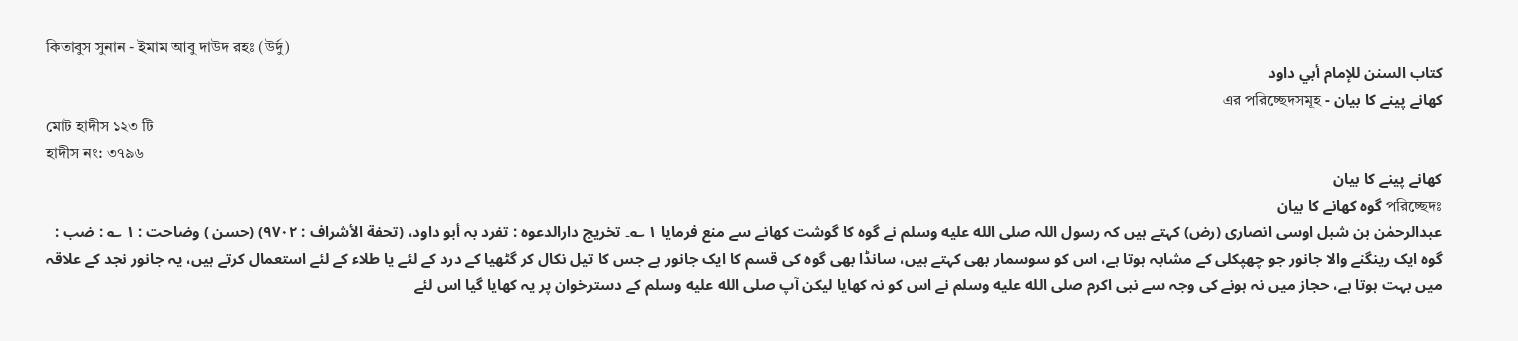কিতাবুস সুনান - ইমাম আবু দাউদ রহঃ (উর্দু)
كتاب السنن للإمام أبي داود
کھانے پینے کا بیان - এর পরিচ্ছেদসমূহ
মোট হাদীস ১২৩ টি
হাদীস নং: ৩৭৯৬
کھانے پینے کا بیان
পরিচ্ছেদঃ گوہ کھانے کا بیان
عبدالرحمٰن بن شبل اوسی انصاری (رض) کہتے ہیں کہ رسول اللہ صلى الله عليه وسلم نے گوہ کا گوشت کھانے سے منع فرمایا ١ ؎۔ تخریج دارالدعوہ : تفرد بہ أبو داود، (تحفة الأشراف : ٩٧٠٢) (حسن ) وضاحت : ١ ؎ : ضب : گوہ ایک رینگنے والا جانور جو چھپکلی کے مشابہ ہوتا ہے، اس کو سوسمار بھی کہتے ہیں، سانڈا بھی گوہ کی قسم کا ایک جانور ہے جس کا تیل نکال کر گٹھیا کے درد کے لئے یا طلاء کے لئے استعمال کرتے ہیں، یہ جانور نجد کے علاقہ میں بہت ہوتا ہے، حجاز میں نہ ہونے کی وجہ سے نبی اکرم صلى الله عليه وسلم نے اس کو نہ کھایا لیکن آپ صلى الله عليه وسلم کے دسترخوان پر یہ کھایا گیا اس لئے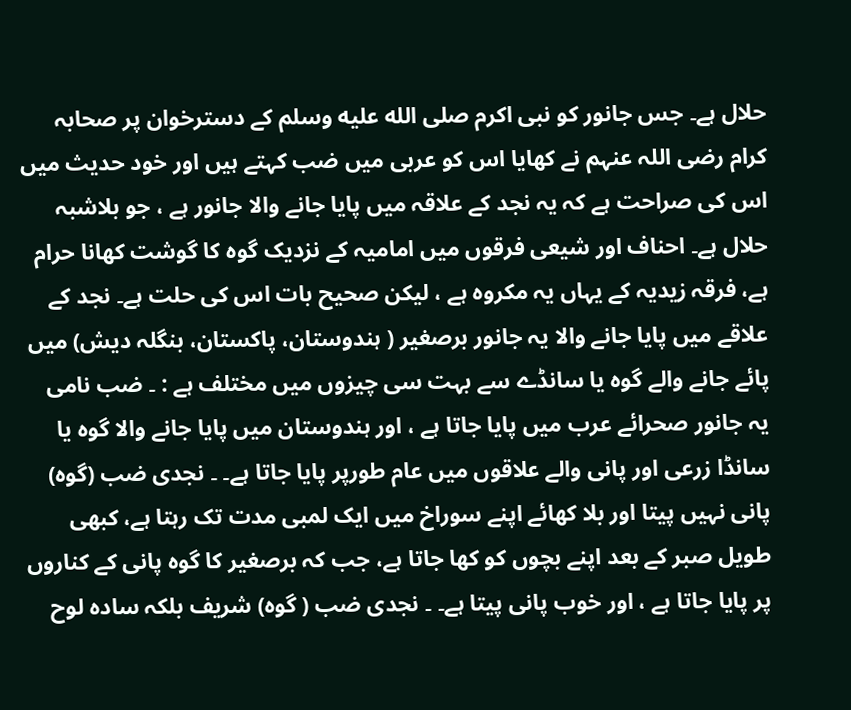حلال ہے۔ جس جانور کو نبی اکرم صلى الله عليه وسلم کے دسترخوان پر صحابہ کرام رضی اللہ عنہم نے کھایا اس کو عربی میں ضب کہتے ہیں اور خود حدیث میں اس کی صراحت ہے کہ یہ نجد کے علاقہ میں پایا جانے والا جانور ہے ، جو بلاشبہ حلال ہے۔ احناف اور شیعی فرقوں میں امامیہ کے نزدیک گوہ کا گوشت کھانا حرام ہے، فرقہ زیدیہ کے یہاں یہ مکروہ ہے ، لیکن صحیح بات اس کی حلت ہے۔ نجد کے علاقے میں پایا جانے والا یہ جانور برصغیر ( ہندوستان، پاکستان، بنگلہ دیش) میں پائے جانے والے گوہ یا سانڈے سے بہت سی چیزوں میں مختلف ہے : ۔ ضب نامی یہ جانور صحرائے عرب میں پایا جاتا ہے ، اور ہندوستان میں پایا جانے والا گوہ یا سانڈا زرعی اور پانی والے علاقوں میں عام طورپر پایا جاتا ہے۔ ۔ نجدی ضب (گوہ) پانی نہیں پیتا اور بلا کھائے اپنے سوراخ میں ایک لمبی مدت تک رہتا ہے، کبھی طویل صبر کے بعد اپنے بچوں کو کھا جاتا ہے، جب کہ برصغیر کا گوہ پانی کے کناروں پر پایا جاتا ہے ، اور خوب پانی پیتا ہے۔ ۔ نجدی ضب ( گوہ) شریف بلکہ سادہ لوح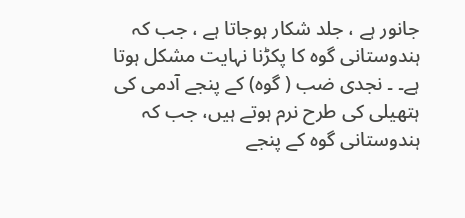جانور ہے ، جلد شکار ہوجاتا ہے ، جب کہ ہندوستانی گوہ کا پکڑنا نہایت مشکل ہوتا ہے۔ ۔ نجدی ضب ( گوہ) کے پنجے آدمی کی ہتھیلی کی طرح نرم ہوتے ہیں، جب کہ ہندوستانی گوہ کے پنجے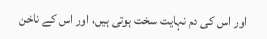اور اس کی دم نہایت سخت ہوتی ہیں، اور اس کے ناخن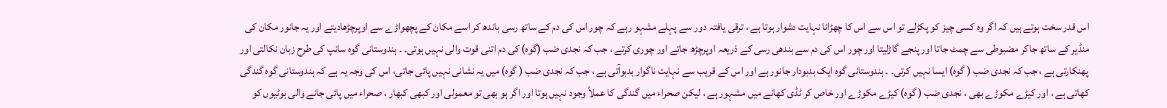اس قدر سخت ہوتے ہیں کہ اگر وہ کسی چیز کو پکڑلے تو اس سے اس کا چھڑانا نہایت دشوار ہوتا ہے ، ترقی یافتہ دور سے پہلے مشہو رہے کہ چور اس کی دم کے ساتھ رسی باندھ کر اسے مکان کے پچھواڑے سے اوپرچڑھادیتے اور یہ جانور مکان کی منڈیر کے ساتھ جاکر مضبوطی سے چمٹ جاتا اور پنجے گاڑلیتا اور چور اس کی دم سے بندھی رسی کے ذریعہ اوپرچڑھ جاتے اور چوری کرتے ، جب کہ نجدی ضب (گوہ) کی دم اتنی قوت والی نہیں ہوتی۔ ۔ ہندوستانی گوہ سانپ کی طرح زبان نکالتی اور پھنکارتی ہے ، جب کہ نجدی ضب ( گوہ) ایسا نہیں کرتی۔ ۔ ہندوستانی گوہ ایک بدبودار جانور ہے اور اس کے قریب سے نہایت ناگوار بدبوآتی ہے ، جب کہ نجدی ضب ( گوہ) میں یہ نشانی نہیں پائی جاتی، اس کی وجہ یہ ہے کہ ہندوستانی گوہ گندگی کھاتی ہے ، اور کیڑے مکوڑے بھی ، نجدی ضب ( گوہ) کیڑے مکوڑے اور خاص کر ٹڈی کھانے میں مشہور ہے ، لیکن صحراء میں گندگی کا عملاً وجود نہیں ہوتا اور اگر ہو بھی تو معمولی اور کبھی کبھار ، صحراء میں پائی جانے والی بوٹیوں کو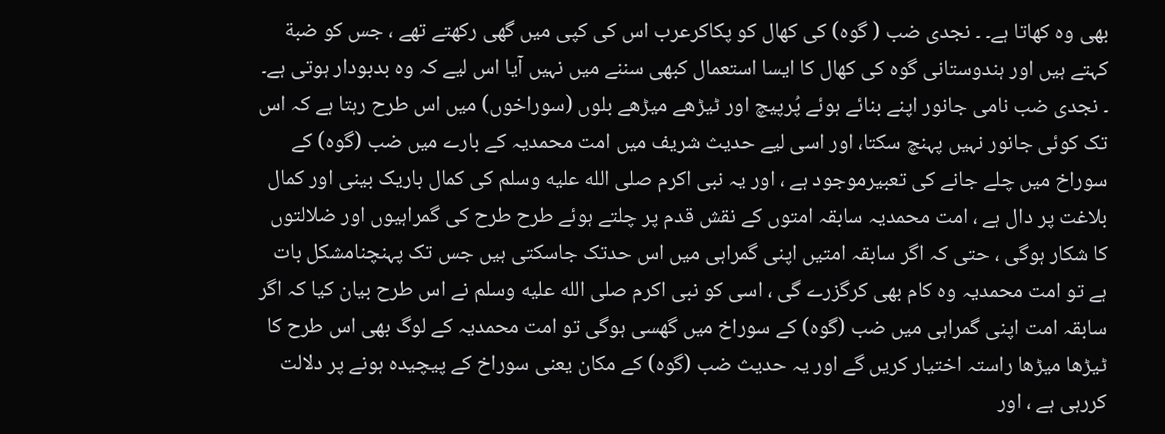بھی وہ کھاتا ہے۔ ۔ نجدی ضب ( گوہ) کی کھال کو پکاکرعرب اس کی کپی میں گھی رکھتے تھے ، جس کو ضبة کہتے ہیں اور ہندوستانی گوہ کی کھال کا ایسا استعمال کبھی سننے میں نہیں آیا اس لیے کہ وہ بدبودار ہوتی ہے۔ ۔ نجدی ضب نامی جانور اپنے بنائے ہوئے پُرپیچ اور ٹیڑھے میڑھے بلوں (سوراخوں) میں اس طرح رہتا ہے کہ اس تک کوئی جانور نہیں پہنچ سکتا، اور اسی لیے حدیث شریف میں امت محمدیہ کے بارے میں ضب (گوہ) کے سوراخ میں چلے جانے کی تعبیرموجود ہے ، اور یہ نبی اکرم صلى الله عليه وسلم کی کمال باریک بینی اور کمال بلاغت پر دال ہے ، امت محمدیہ سابقہ امتوں کے نقش قدم پر چلتے ہوئے طرح طرح کی گمراہیوں اور ضلالتوں کا شکار ہوگی ، حتی کہ اگر سابقہ امتیں اپنی گمراہی میں اس حدتک جاسکتی ہیں جس تک پہنچنامشکل بات ہے تو امت محمدیہ وہ کام بھی کرگزرے گی ، اسی کو نبی اکرم صلى الله عليه وسلم نے اس طرح بیان کیا کہ اگر سابقہ امت اپنی گمراہی میں ضب (گوہ) کے سوراخ میں گھسی ہوگی تو امت محمدیہ کے لوگ بھی اس طرح کا ٹیڑھا میڑھا راستہ اختیار کریں گے اور یہ حدیث ضب (گوہ) کے مکان یعنی سوراخ کے پیچیدہ ہونے پر دلالت کررہی ہے ، اور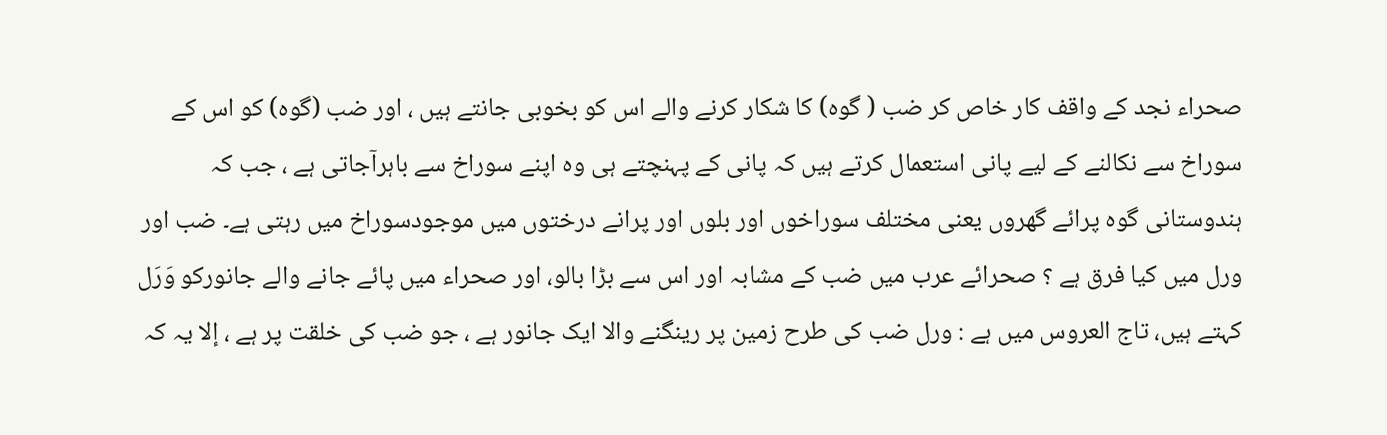صحراء نجد کے واقف کار خاص کر ضب ( گوہ) کا شکار کرنے والے اس کو بخوبی جانتے ہیں ، اور ضب (گوہ) کو اس کے سوراخ سے نکالنے کے لیے پانی استعمال کرتے ہیں کہ پانی کے پہنچتے ہی وہ اپنے سوراخ سے باہرآجاتی ہے ، جب کہ ہندوستانی گوہ پرائے گھروں یعنی مختلف سوراخوں اور بلوں اور پرانے درختوں میں موجودسوراخ میں رہتی ہے۔ ضب اور ورل میں کیا فرق ہے ؟ صحرائے عرب میں ضب کے مشابہ اور اس سے بڑا بالو، اور صحراء میں پائے جانے والے جانورکو وَرَل کہتے ہیں، تاج العروس میں ہے : ورل ضب کی طرح زمین پر رینگنے والا ایک جانور ہے ، جو ضب کی خلقت پر ہے ، إلا یہ کہ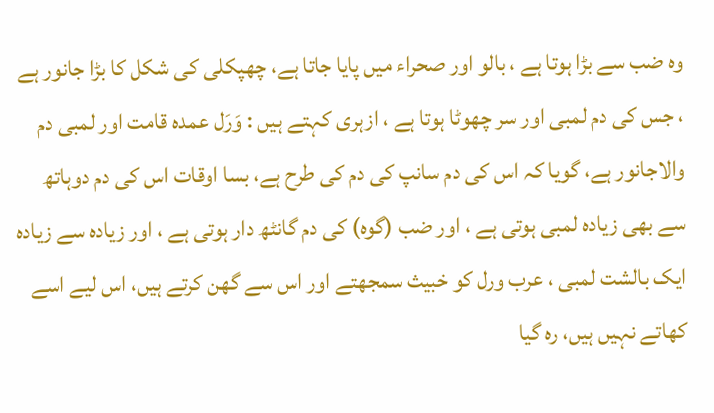وہ ضب سے بڑا ہوتا ہے ، بالو اور صحراء میں پایا جاتا ہے، چھپکلی کی شکل کا بڑا جانور ہے ، جس کی دم لمبی اور سر چھوٹا ہوتا ہے ، ازہری کہتے ہیں : وَرَل عمدہ قامت اور لمبی دم والاجانور ہے، گویا کہ اس کی دم سانپ کی دم کی طرح ہے، بسا اوقات اس کی دم دوہاتھ سے بھی زیادہ لمبی ہوتی ہے ، اور ضب (گوہ) کی دم گانٹھ دار ہوتی ہے ، اور زیادہ سے زیادہ ایک بالشت لمبی ، عرب ورل کو خبیث سمجھتے اور اس سے گھن کرتے ہیں، اس لیے اسے کھاتے نہیں ہیں، رہ گیا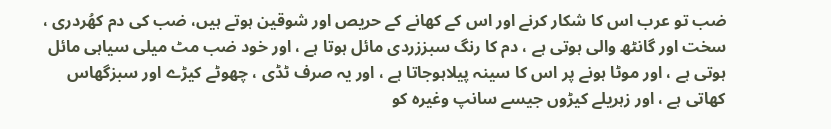ضب تو عرب اس کا شکار کرنے اور اس کے کھانے کے حریص اور شوقین ہوتے ہیں، ضب کی دم کھُردری ، سخت اور گانٹھ والی ہوتی ہے ، دم کا رنگ سبززردی مائل ہوتا ہے ، اور خود ضب مٹ میلی سیاہی مائل ہوتی ہے ، اور موٹا ہونے پر اس کا سینہ پیلاہوجاتا ہے ، اور یہ صرف ٹڈی ، چھوٹے کیڑے اور سبزگھاس کھاتی ہے ، اور زہریلے کیڑوں جیسے سانپ وغیرہ کو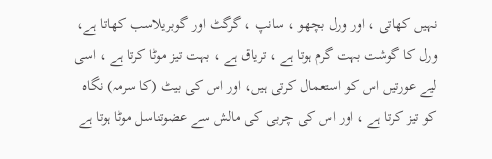نہیں کھاتی ، اور ورل بچھو ، سانپ ، گرگٹ اور گوبریلاسب کھاتا ہے، ورل کا گوشت بہت گرم ہوتا ہے ، تریاق ہے ، بہت تیز موٹا کرتا ہے ، اسی لیے عورتیں اس کو استعمال کرتی ہیں، اور اس کی بیٹ (کا سرمہ) نگاہ کو تیز کرتا ہے ، اور اس کی چربی کی مالش سے عضوتناسل موٹا ہوتا ہے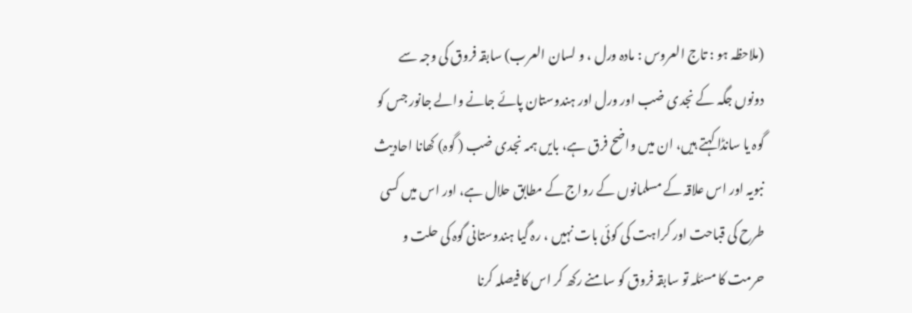(ملاحظہ ہو : تاج العروس : مادہ ورل ، و لسان العرب) سابقہ فروق کی وجہ سے دونوں جگہ کے نجدی ضب اور ورل اور ہندوستان پائے جانے والے جانور جس کو گوہ یا سانڈا کہتے ہیں، ان میں واضح فرق ہے، بایں ہمہ نجدی ضب ( گوہ) کھانا احادیث نبویہ اور اس علاقہ کے مسلمانوں کے رواج کے مطابق حلال ہے، اور اس میں کسی طرح کی قباحت اور کراہت کی کوئی بات نہیں ، رہ گیا ہندوستانی گوہ کی حلت و حرمت کا مسئلہ تو سابقہ فروق کو سامنے رکھ کر اس کا فیصلہ کرنا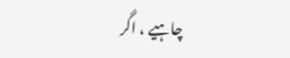چاہیے ، اگر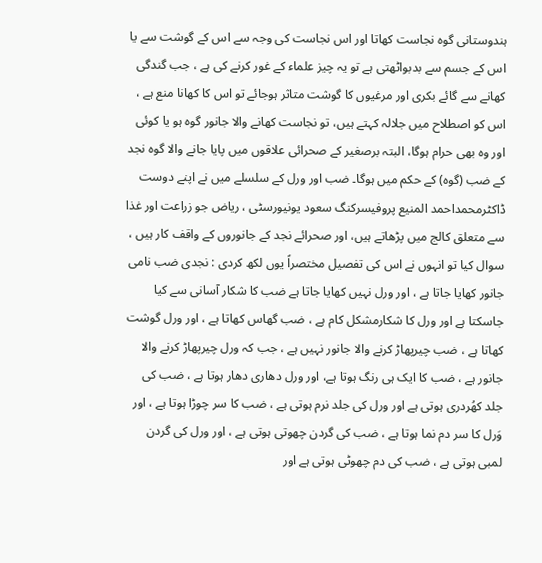ہندوستانی گوہ نجاست کھاتا اور اس نجاست کی وجہ سے اس کے گوشت سے یا اس کے جسم سے بدبواٹھتی ہے تو یہ چیز علماء کے غور کرنے کی ہے ، جب گندگی کھانے سے گائے بکری اور مرغیوں کا گوشت متاثر ہوجائے تو اس کا کھانا منع ہے ، اس کو اصطلاح میں جلالہ کہتے ہیں، تو نجاست کھانے والا جانور گوہ ہو یا کوئی اور وہ بھی حرام ہوگا، البتہ برصغیر کے صحرائی علاقوں میں پایا جانے والا گوہ نجد کے ضب (گوہ) کے حکم میں ہوگا۔ ضب اور ورل کے سلسلے میں نے اپنے دوست ڈاکٹرمحمداحمد المنیع پروفیسرکنگ سعود یونیورسٹی ، ریاض جو زراعت اور غذا سے متعلق کالج میں پڑھاتے ہیں، اور صحرائے نجد کے جانوروں کے واقف کار ہیں ، سوال کیا تو انہوں نے اس کی تفصیل مختصراً یوں لکھ کردی : نجدی ضب نامی جانور کھایا جاتا ہے ، اور ورل نہیں کھایا جاتا ہے ضب کا شکار آسانی سے کیا جاسکتا ہے اور ورل کا شکارمشکل کام ہے ، ضب گھاس کھاتا ہے ، اور ورل گوشت کھاتا ہے ، ضب چیرپھاڑ کرنے والا جانور نہیں ہے ، جب کہ ورل چیرپھاڑ کرنے والا جانور ہے ، ضب کا ایک ہی رنگ ہوتا ہے، اور ورل دھاری دھار ہوتا ہے ، ضب کی جلد کھُردری ہوتی ہے اور ورل کی جلد نرم ہوتی ہے ، ضب کا سر چوڑا ہوتا ہے ، اور وَرل کا سر دم نما ہوتا ہے ، ضب کی گردن چھوتی ہوتی ہے ، اور ورل کی گردن لمبی ہوتی ہے ، ضب کی دم چھوٹی ہوتی ہے اور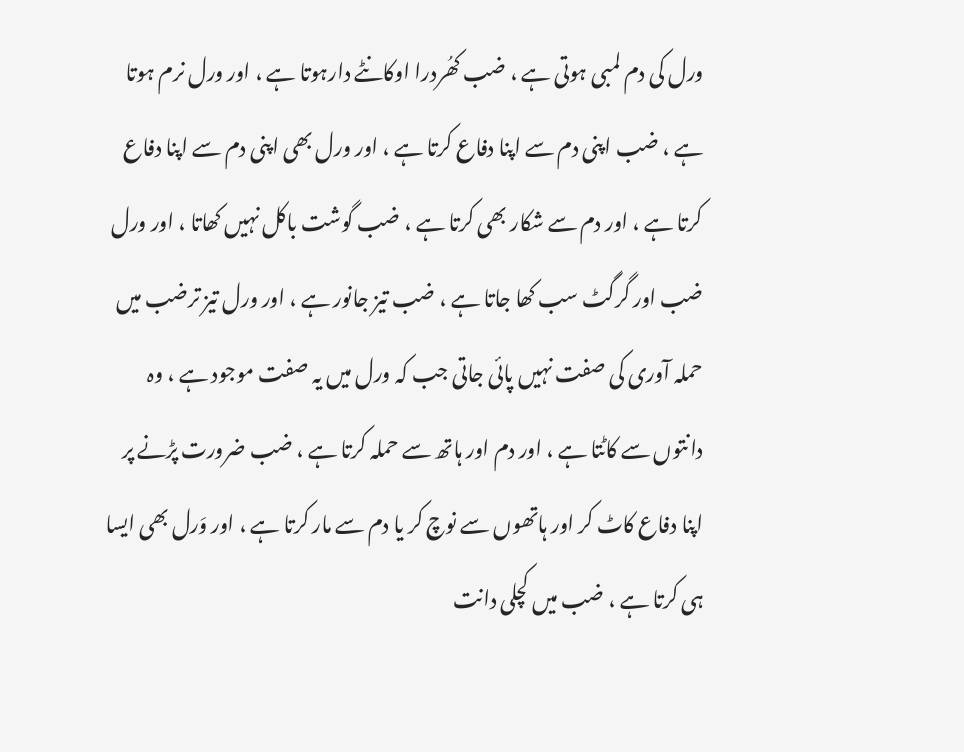ورل کی دم لمبی ہوتی ہے ، ضب کھُردرا اوکانٹے دارہوتا ہے ، اور ورل نرم ہوتا ہے ، ضب اپنی دم سے اپنا دفاع کرتا ہے ، اور ورل بھی اپنی دم سے اپنا دفاع کرتا ہے ، اور دم سے شکار بھی کرتا ہے ، ضب گوشت باکل نہیں کھاتا ، اور ورل ضب اور گرگٹ سب کھا جاتا ہے ، ضب تیز جانور ہے ، اور ورل تیز ترضب میں حملہ آوری کی صفت نہیں پائی جاتی جب کہ ورل میں یہ صفت موجود ہے ، وہ دانتوں سے کاٹتا ہے ، اور دم اور ہاتھ سے حملہ کرتا ہے ، ضب ضرورت پڑنے پر اپنا دفاع کاٹ کر اور ہاتھوں سے نوچ کر یا دم سے مار کرتا ہے ، اور وَرل بھی ایسا ہی کرتا ہے ، ضب میں کچلی دانت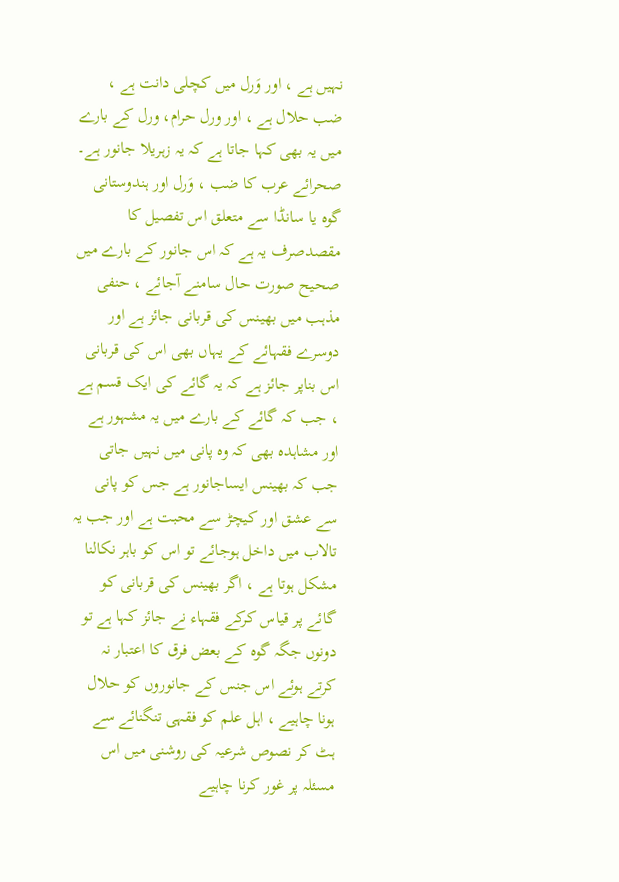نہیں ہے ، اور وَرل میں کچلی دانت ہے ، ضب حلال ہے ، اور ورل حرام، ورل کے بارے میں یہ بھی کہا جاتا ہے کہ یہ زہریلا جانور ہے۔ صحرائے عرب کا ضب ، وَرل اور ہندوستانی گوہ یا سانڈا سے متعلق اس تفصیل کا مقصدصرف یہ ہے کہ اس جانور کے بارے میں صحیح صورت حال سامنے آجائے ، حنفی مذہب میں بھینس کی قربانی جائز ہے اور دوسرے فقہائے کے یہاں بھی اس کی قربانی اس بناپر جائز ہے کہ یہ گائے کی ایک قسم ہے ، جب کہ گائے کے بارے میں یہ مشہور ہے اور مشاہدہ بھی کہ وہ پانی میں نہیں جاتی جب کہ بھینس ایساجانور ہے جس کو پانی سے عشق اور کیچڑ سے محبت ہے اور جب یہ تالاب میں داخل ہوجائے تو اس کو باہر نکالنا مشکل ہوتا ہے ، اگر بھینس کی قربانی کو گائے پر قیاس کرکے فقہاء نے جائز کہا ہے تو دونوں جگہ گوہ کے بعض فرق کا اعتبار نہ کرتے ہوئے اس جنس کے جانوروں کو حلال ہونا چاہیے ، اہل علم کو فقہی تنگنائے سے ہٹ کر نصوص شرعیہ کی روشنی میں اس مسئلہ پر غور کرنا چاہیے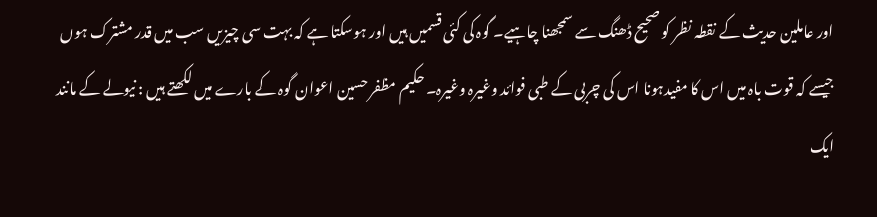اور عاملین حدیث کے نقطہ نظر کو صحیح ڈھنگ سے سمجھنا چاہیے۔ گوہ کی کئی قسمیں ہیں اور ہوسکتا ہے کہ بہت سی چیزیں سب میں قدر مشترک ہوں جیسے کہ قوت باہ میں اس کا مفیدہونا اس کی چربی کے طبی فوائد وغیرہ وغیرہ۔ حکیم مظفر حسین اعوان گوہ کے بارے میں لکھتے ہیں : نیولے کے مانند ایک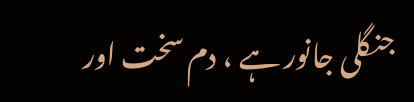جنگلی جانور ہے ، دم سخت اور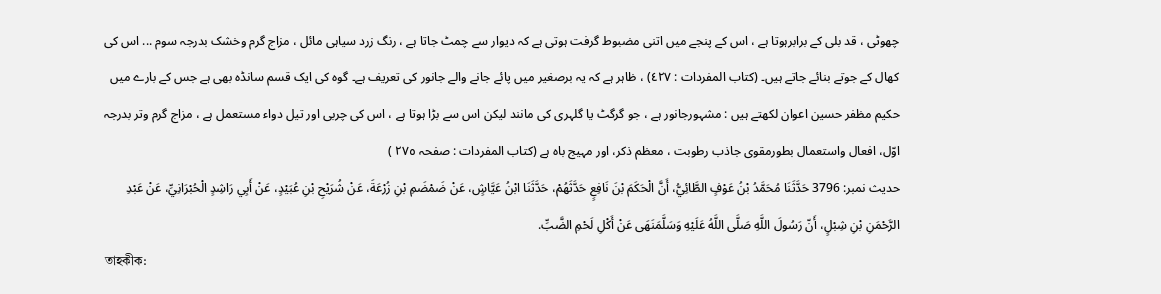چھوٹی ، قد بلی کے برابرہوتا ہے ، اس کے پنجے میں اتنی مضبوط گرفت ہوتی ہے کہ دیوار سے چمٹ جاتا ہے ، رنگ زرد سیاہی مائل ، مزاج گرم وخشک بدرجہ سوم ... اس کی کھال کے جوتے بنائے جاتے ہیں۔ (کتاب المفردات : ٤٢٧) ، ظاہر ہے کہ یہ برصغیر میں پائے جانے والے جانور کی تعریف ہے۔ گوہ کی ایک قسم سانڈہ بھی ہے جس کے بارے میں حکیم مظفر حسین اعوان لکھتے ہیں : مشہورجانور ہے ، جو گرگٹ یا گلہری کی مانند لیکن اس سے بڑا ہوتا ہے ، اس کی چربی اور تیل دواء مستعمل ہے ، مزاج گرم وتر بدرجہ اوّل، افعال واستعمال بطورمقوی جاذب رطوبت ، معظم ذکر، اور مہیج باہ ہے (کتاب المفردات : صفحہ ٢٧٥ )
حدیث نمبر: 3796 حَدَّثَنَا مُحَمَّدُ بْنُ عَوْفٍ الطَّائِيُّ، أَنَّ الْحَكَمَ بْنَ نَافِعٍ حَدَّثَهُمْ، حَدَّثَنَا ابْنُ عَيَّاشٍ، عَنْ ضَمْضَمِ بْنِ زُرْعَةَ، عَنْ شُرَيْحِ بْنِ عُبَيْدٍ، عَنْ أَبِي رَاشِدٍ الْحُبْرَانِيِّ، عَنْ عَبْدِ الرَّحْمَنِ بْنِ شِبْلٍ، أَنّ رَسُولَ اللَّهِ صَلَّى اللَّهُ عَلَيْهِ وَسَلَّمَنَهَى عَنْ أَكْلِ لَحْمِ الضَّبِّ.
তাহকীক: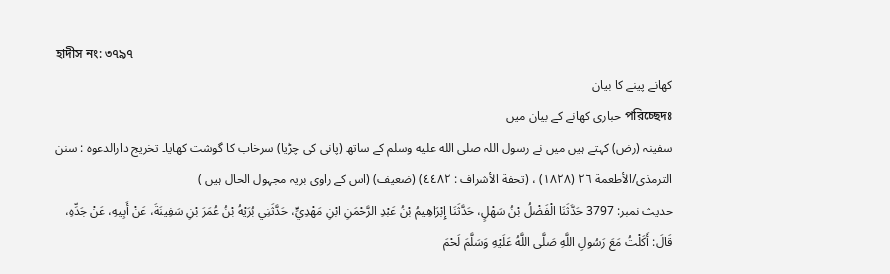হাদীস নং: ৩৭৯৭
کھانے پینے کا بیان
পরিচ্ছেদঃ حباری کھانے کے بیان میں
سفینہ (رض) کہتے ہیں میں نے رسول اللہ صلى الله عليه وسلم کے ساتھ (پانی کی چڑیا) سرخاب کا گوشت کھایا۔ تخریج دارالدعوہ : سنن الترمذی/الأطعمة ٢٦ (١٨٢٨) ، (تحفة الأشراف : ٤٤٨٢) (ضعیف) (اس کے راوی بریہ مجہول الحال ہیں )
حدیث نمبر: 3797 حَدَّثَنَا الْفَضْلُ بْنُ سَهْلٍ، حَدَّثَنَا إِبْرَاهِيمُ بْنُ عَبْدِ الرَّحْمَنِ ابْنِ مَهْدِيٍّ، حَدَّثَنِي بُرَيْهُ بْنُ عُمَرَ بْنِ سَفِينَةَ، عَنْ أَبِيهِ، عَنْ جَدِّهِ، قَالَ: أَكَلْتُ مَعَ رَسُولِ اللَّهِ صَلَّى اللَّهُ عَلَيْهِ وَسَلَّمَ لَحْمَ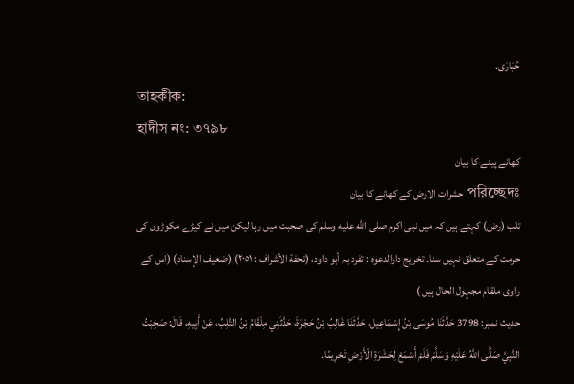حُبَارَى.
তাহকীক:
হাদীস নং: ৩৭৯৮
کھانے پینے کا بیان
পরিচ্ছেদঃ حشرات الارض کے کھانے کا بیان
تلب (رض) کہتے ہیں کہ میں نبی اکرم صلى الله عليه وسلم کی صحبت میں رہا لیکن میں نے کیڑے مکوڑوں کی حرمت کے متعلق نہیں سنا۔ تخریج دارالدعوہ : تفرد بہ أبو داود، (تحفة الأشراف : ٢٠٥١) (ضعیف الإسناد) (اس کے راوی ملقام مجہول الحال ہیں )
حدیث نمبر: 3798 حَدَّثَنَا مُوسَى بْنُ إِسْمَاعِيل، حَدَّثَنَا غَالِبُ بْنُ حَجْرَةَ، حَدَّثَنِي مِلْقَامُ بْنُ التَّلِبِّ، عَنْ أَبِيهِ، قَالَ: صَحِبْتُ النَّبِيَّ صَلَّى اللَّهُ عَلَيْهِ وَسَلَّمَ فَلَمْ أَسْمَعْ لِحَشَرَةِ الْأَرْضِ تَحْرِيمًا.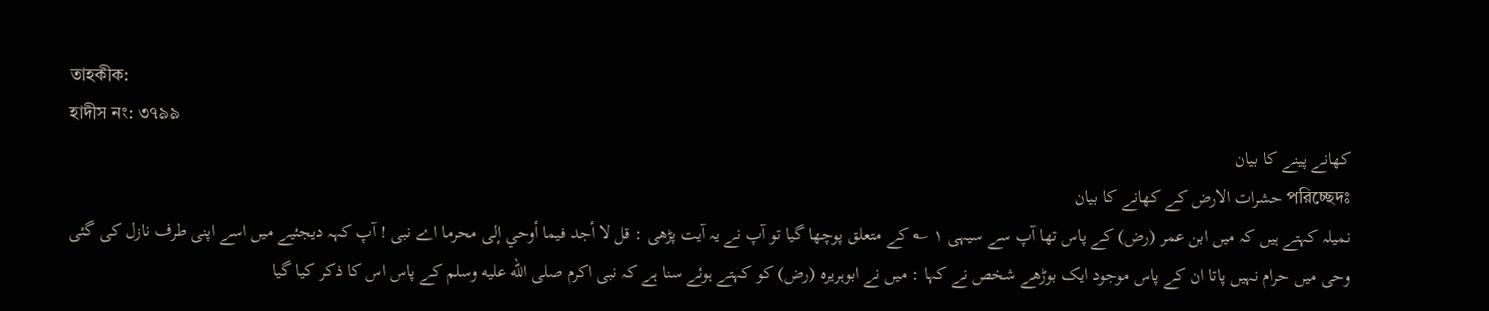তাহকীক:
হাদীস নং: ৩৭৯৯
کھانے پینے کا بیان
পরিচ্ছেদঃ حشرات الارض کے کھانے کا بیان
نمیلہ کہتے ہیں کہ میں ابن عمر (رض) کے پاس تھا آپ سے سیہی ١ ؎ کے متعلق پوچھا گیا تو آپ نے یہ آیت پڑھی : قل لا أجد فيما أوحي إلى محرما اے نبی ! آپ کہہ دیجئیے میں اسے اپنی طرف نازل کی گئی وحی میں حرام نہیں پاتا ان کے پاس موجود ایک بوڑھے شخص نے کہا : میں نے ابوہریرہ (رض) کو کہتے ہوئے سنا ہے کہ نبی اکرم صلى الله عليه وسلم کے پاس اس کا ذکر کیا گیا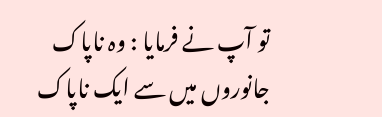تو آپ نے فرمایا : وہ ناپاک جانوروں میں سے ایک ناپاک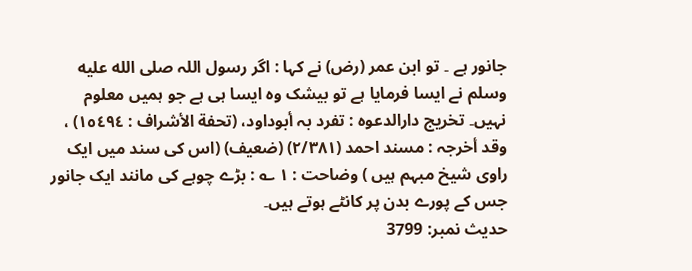جانور ہے ۔ تو ابن عمر (رض) نے کہا : اگر رسول اللہ صلى الله عليه وسلم نے ایسا فرمایا ہے تو بیشک وہ ایسا ہی ہے جو ہمیں معلوم نہیں۔ تخریج دارالدعوہ : تفرد بہ أبوداود، (تحفة الأشراف : ١٥٤٩٤) ، وقد أخرجہ : مسند احمد (٢/٣٨١) (ضعیف) (اس کی سند میں ایک راوی شیخ مبہم ہیں ) وضاحت : ١ ؎ : بڑے چوہے کی مانند ایک جانور جس کے پورے بدن پر کانٹے ہوتے ہیں۔
حدیث نمبر: 3799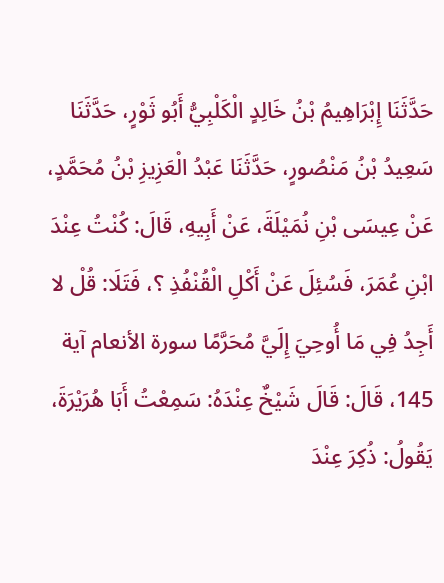حَدَّثَنَا إِبْرَاهِيمُ بْنُ خَالِدٍ الْكَلْبِيُّ أَبُو ثَوْرٍ، حَدَّثَنَا سَعِيدُ بْنُ مَنْصُورٍ، حَدَّثَنَا عَبْدُ الْعَزِيزِ بْنُ مُحَمَّدٍ، عَنْ عِيسَى بْنِ نُمَيْلَةَ، عَنْ أَبِيهِ، قَالَ: كُنْتُ عِنْدَ ابْنِ عُمَرَ، فَسُئِلَ عَنْ أَكْلِ الْقُنْفُذِ ؟، فَتَلَا: قُلْ لا أَجِدُ فِي مَا أُوحِيَ إِلَيَّ مُحَرَّمًا سورة الأنعام آية 145، قَالَ: قَالَ شَيْخٌ عِنْدَهُ: سَمِعْتُ أَبَا هُرَيْرَةَ، يَقُولُ: ذُكِرَ عِنْدَ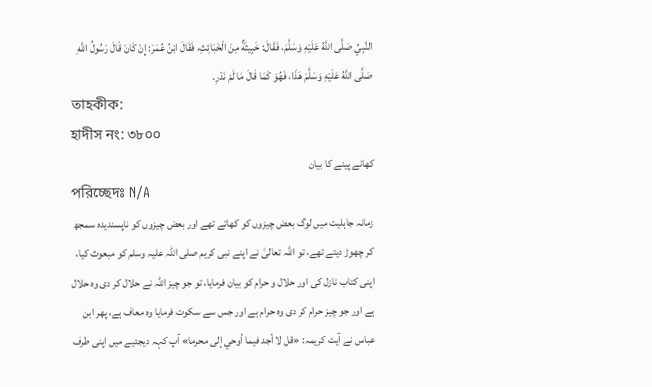النَّبِيِّ صَلَّى اللَّهُ عَلَيْهِ وَسَلَّمَ، فَقَالَ: خَبِيثَةٌ مِنَ الْخَبَائِثِ، فَقَالَ ابْنُ عُمَرَ: إِنْ كَانَ قَالَ رَسُولُ اللَّهِ صَلَّى اللَّهُ عَلَيْهِ وَسَلَّمَ هَذَا، فَهُوَ كَمَا قَالَ مَا لَمْ نَدْرِ.
তাহকীক:
হাদীস নং: ৩৮০০
کھانے پینے کا بیان
পরিচ্ছেদঃ N/A
زمانہ جاہلیت میں لوگ بعض چیزوں کو کھاتے تھے اور بعض چیزوں کو ناپسندیدہ سمجھ کر چھوڑ دیتے تھے، تو اللہ تعالیٰ نے اپنے نبی کریم صلی اللہ علیہ وسلم کو مبعوث کیا، اپنی کتاب نازل کی اور حلال و حرام کو بیان فرمایا، تو جو چیز اللہ نے حلال کر دی وہ حلال ہے اور جو چیز حرام کر دی وہ حرام ہے اور جس سے سکوت فرمایا وہ معاف ہے، پھر ابن عباس نے آیت کریمہ: «قل لا أجد فيما أوحي إلى محرما» آپ کہہ دیجئیے میں اپنی طرف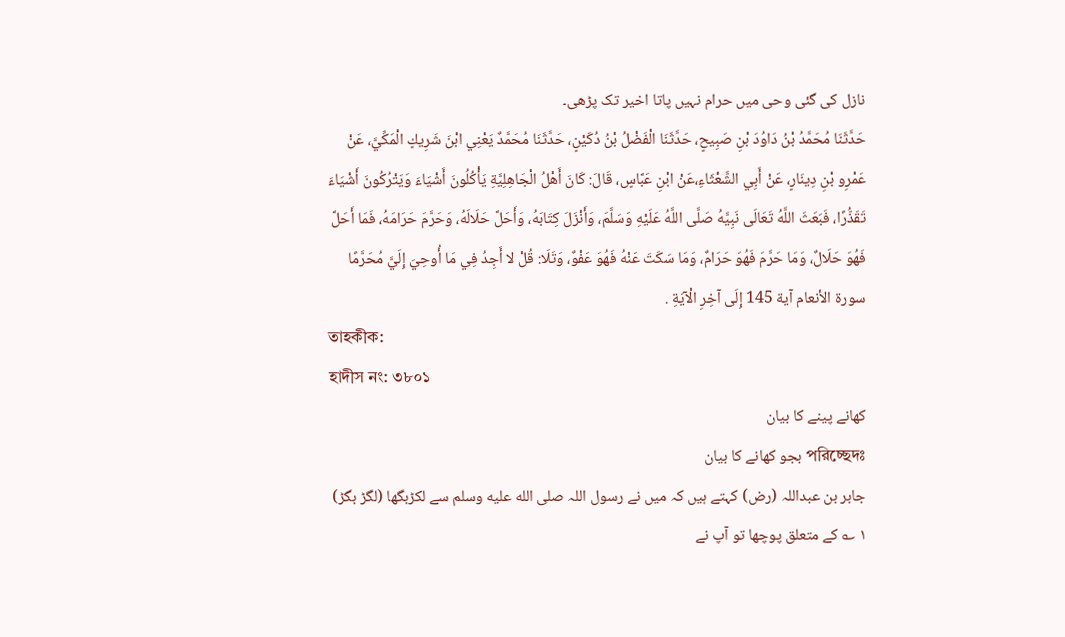نازل کی گئی وحی میں حرام نہیں پاتا اخیر تک پڑھی۔
حَدَّثَنَا مُحَمَّدُ بْنُ دَاوُدَ بْنِ صَبِيحٍ، حَدَّثَنَا الْفَضْلُ بْنُ دُكَيْنٍ، حَدَّثَنَا مُحَمَّدٌ يَعْنِي ابْنَ شَرِيكٍ الْمَكِّيَّ، عَنْ عَمْرِو بْنِ دِينَارٍ، عَنْ أَبِي الشَّعْثَاءِ،عَنْ ابْنِ عَبَّاسٍ، قَالَ: كَانَ أَهْلُ الْجَاهِلِيَّةِ يَأْكُلُونَ أَشْيَاءَ وَيَتْرُكُونَ أَشْيَاءَ تَقَذُّرًا، فَبَعَثَ اللَّهُ تَعَالَى نَبِيَّهُ صَلَّى اللَّهُ عَلَيْهِ وَسَلَّمَ، وَأَنْزَلَ كِتَابَهُ، وَأَحَلَّ حَلَالَهُ، وَحَرَّمَ حَرَامَهُ، فَمَا أَحَلَّ فَهُوَ حَلَالٌ، وَمَا حَرَّمَ فَهُوَ حَرَامٌ، وَمَا سَكَتَ عَنْهُ فَهُوَ عَفْوٌ، وَتَلَا: قُلْ لا أَجِدُ فِي مَا أُوحِيَ إِلَيَّ مُحَرَّمًا سورة الأنعام آية 145 إِلَى آخِرِ الْآيَةِ .
তাহকীক:
হাদীস নং: ৩৮০১
کھانے پینے کا بیان
পরিচ্ছেদঃ بجو کھانے کا بیان
جابر بن عبداللہ (رض) کہتے ہیں کہ میں نے رسول اللہ صلى الله عليه وسلم سے لکڑبگھا (لگڑ بگڑ) ١ ؎ کے متعلق پوچھا تو آپ نے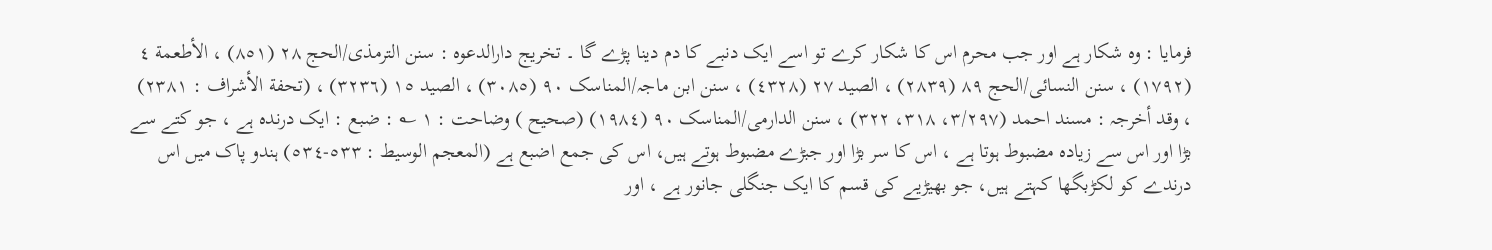فرمایا : وہ شکار ہے اور جب محرم اس کا شکار کرے تو اسے ایک دنبے کا دم دینا پڑے گا ۔ تخریج دارالدعوہ : سنن الترمذی/الحج ٢٨ (٨٥١) ، الأطعمة ٤ (١٧٩٢) ، سنن النسائی/الحج ٨٩ (٢٨٣٩) ، الصید ٢٧ (٤٣٢٨) ، سنن ابن ماجہ/المناسک ٩٠ (٣٠٨٥) ، الصید ١٥ (٣٢٣٦) ، (تحفة الأشراف : ٢٣٨١) ، وقد أخرجہ : مسند احمد (٣/٢٩٧، ٣١٨، ٣٢٢) ، سنن الدارمی/المناسک ٩٠ (١٩٨٤) (صحیح ) وضاحت : ١ ؎ : ضبع : ایک درندہ ہے ، جو کتے سے بڑا اور اس سے زیادہ مضبوط ہوتا ہے ، اس کا سر بڑا اور جبڑے مضبوط ہوتے ہیں، اس کی جمع اضبع ہے (المعجم الوسیط : ٥٣٣-٥٣٤) ہندو پاک میں اس درندے کو لکڑبگھا کہتے ہیں، جو بھیڑیے کی قسم کا ایک جنگلی جانور ہے ، اور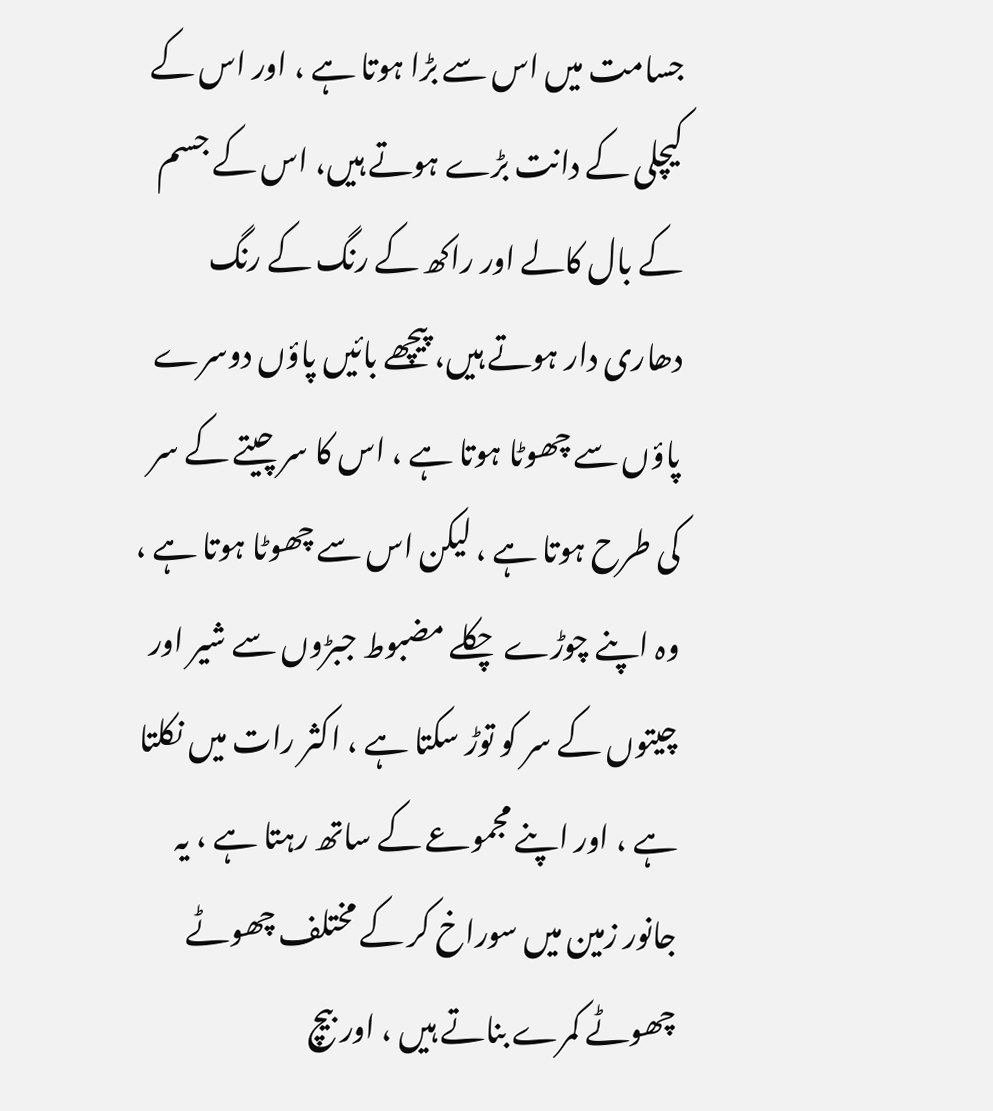جسامت میں اس سے بڑا ہوتا ہے ، اور اس کے کیچلی کے دانت بڑے ہوتے ہیں، اس کے جسم کے بال کالے اور راکھ کے رنگ کے رنگ دھاری دار ہوتے ہیں، پیچھے بائیں پاؤں دوسرے پاؤں سے چھوٹا ہوتا ہے ، اس کا سر چیتے کے سر کی طرح ہوتا ہے ، لیکن اس سے چھوٹا ہوتا ہے ، وہ اپنے چوڑے چکلے مضبوط جبڑوں سے شیر اور چیتوں کے سر کو توڑ سکتا ہے ، اکثر رات میں نکلتا ہے ، اور اپنے مجموعے کے ساتھ رہتا ہے ، یہ جانور زمین میں سوراخ کر کے مختلف چھوٹے چھوٹے کمرے بناتے ہیں ، اور بیچ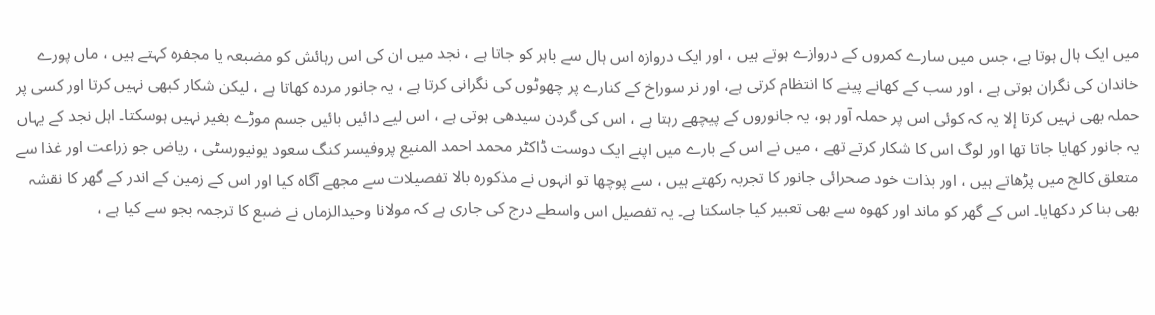میں ایک ہال ہوتا ہے، جس میں سارے کمروں کے دروازے ہوتے ہیں ، اور ایک دروازہ اس ہال سے باہر کو جاتا ہے ، نجد میں ان کی اس رہائش کو مضبعہ یا مجفرہ کہتے ہیں ، ماں پورے خاندان کی نگران ہوتی ہے ، اور سب کے کھانے پینے کا انتظام کرتی ہے، اور نر سوراخ کے کنارے پر چھوٹوں کی نگرانی کرتا ہے ، یہ جانور مردہ کھاتا ہے ، لیکن شکار کبھی نہیں کرتا اور کسی پر حملہ بھی نہیں کرتا إلا یہ کہ کوئی اس پر حملہ آور ہو، یہ جانوروں کے پیچھے رہتا ہے ، اس کی گردن سیدھی ہوتی ہے ، اس لیے دائیں بائیں جسم موڑے بغیر نہیں ہوسکتا۔ اہل نجد کے یہاں یہ جانور کھایا جاتا تھا اور لوگ اس کا شکار کرتے تھے ، میں نے اس کے بارے میں اپنے ایک دوست ڈاکٹر محمد احمد المنیع پروفیسر کنگ سعود یونیورسٹی ، ریاض جو زراعت اور غذا سے متعلق کالج میں پڑھاتے ہیں ، اور بذات خود صحرائی جانور کا تجربہ رکھتے ہیں ، سے پوچھا تو انہوں نے مذکورہ بالا تفصیلات سے مجھے آگاہ کیا اور اس کے زمین کے اندر کے گھر کا نقشہ بھی بنا کر دکھایا۔ اس کے گھر کو ماند اور کھوہ سے بھی تعبیر کیا جاسکتا ہے۔ یہ تفصیل اس واسطے درج کی جاری ہے کہ مولانا وحیدالزماں نے ضبع کا ترجمہ بجو سے کیا ہے ،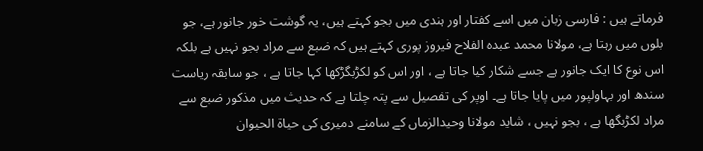فرماتے ہیں : فارسی زبان میں اسے کفتار اور ہندی میں بجو کہتے ہیں، یہ گوشت خور جانور ہے، جو بلوں میں رہتا ہے، مولانا محمد عبدہ الفلاح فیروز پوری کہتے ہیں کہ ضبع سے مراد بجو نہیں ہے بلکہ اس نوع کا ایک جانور ہے جسے شکار کیا جاتا ہے ، اور اس کو لکڑبگڑکھا کہا جاتا ہے ، جو سابقہ ریاست سندھ اور بہاولپور میں پایا جاتا ہے۔ اوپر کی تفصیل سے پتہ چلتا ہے کہ حدیث میں مذکور ضبع سے مراد لکڑبگھا ہے ، بجو نہیں ، شاید مولانا وحیدالزماں کے سامنے دمیری کی حیاۃ الحیوان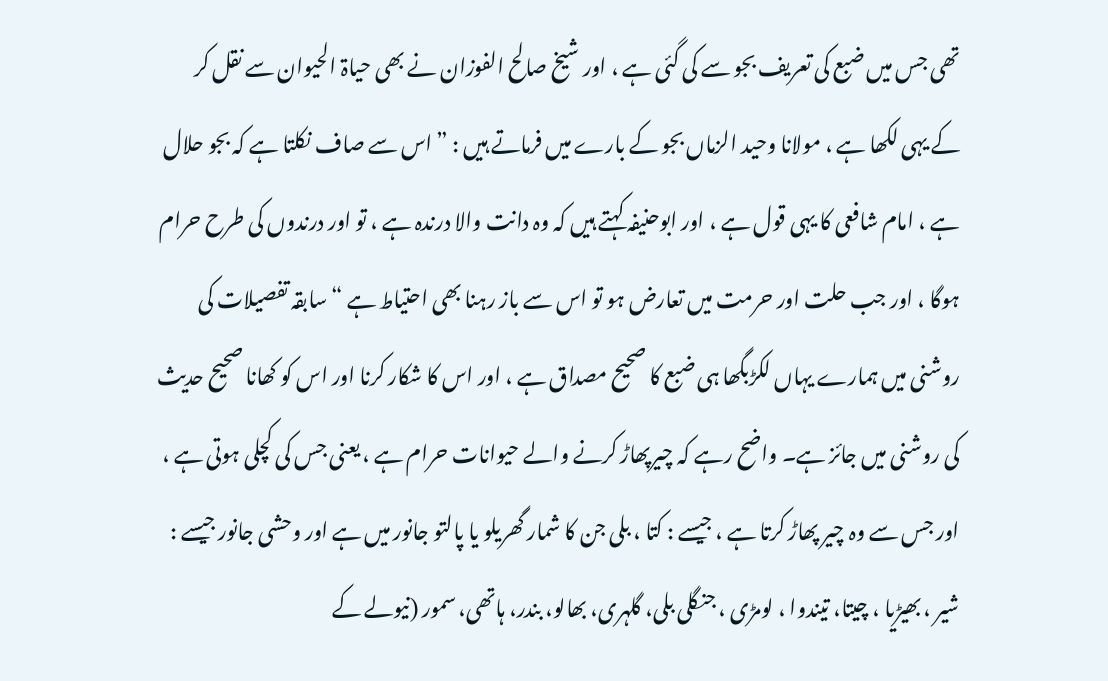تھی جس میں ضبع کی تعریف بجو سے کی گئی ہے ، اور شیخ صالح الفوزان نے بھی حیاۃ الحیوان سے نقل کر کے یہی لکھا ہے ، مولانا وحید الزماں بجو کے بارے میں فرماتے ہیں : ” اس سے صاف نکلتا ہے کہ بجو حلال ہے ، امام شافعی کا یہی قول ہے ، اور ابوحنیفہ کہتے ہیں کہ وہ دانت والا درندہ ہے ، تو اور درندوں کی طرح حرام ہوگا ، اور جب حلت اور حرمت میں تعارض ہو تو اس سے باز رہنا بھی احتیاط ہے “ سابقہ تفصیلات کی روشنی میں ہمارے یہاں لکڑبگھا ہی ضبع کا صحیح مصداق ہے ، اور اس کا شکار کرنا اور اس کو کھانا صحیح حدیث کی روشنی میں جائز ہے۔ واضح رہے کہ چیرپھاڑ کرنے والے حیوانات حرام ہے ، یعنی جس کی کچلی ہوتی ہے ، اور جس سے وہ چیر پھاڑ کرتا ہے ، جیسے : کتا ، بلی جن کا شمار گھریلو یا پالتو جانور میں ہے اور وحشی جانور جیسے : شیر ، بھیڑیا ، چیتا، تیندوا ، لومڑی ، جنگلی بلی، گلہری، بھالو، بندر، ہاتھی، سمور (نیولے کے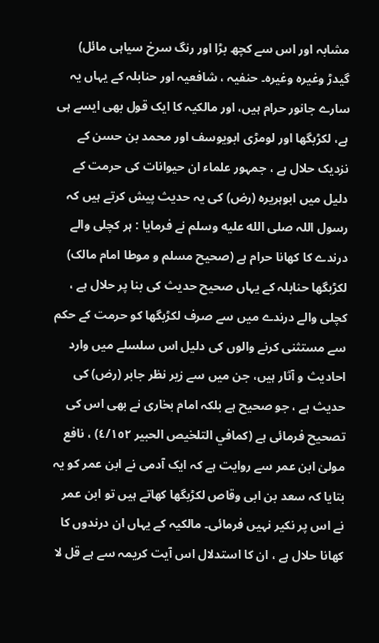مشابہ اور اس سے کچھ بڑا اور رنگ سرخ سیاہی مائل) گیدڑ وغیرہ وغیرہ۔ حنفیہ ، شافعیہ اور حنابلہ کے یہاں یہ سارے جانور حرام ہیں، اور مالکیہ کا ایک قول بھی ایسے ہی ہے، لکڑبگھا اور لومڑی ابویوسف اور محمد بن حسن کے نزدیک حلال ہے ، جمہور علماء ان حیوانات کی حرمت کے دلیل میں ابوہریرہ (رض) کی یہ حدیث پیش کرتے ہیں کہ رسول اللہ صلى الله عليه وسلم نے فرمایا : ہر کچلی والے درندے کا کھانا حرام ہے (صحیح مسلم و موطا امام مالک) لکڑبگھا حنابلہ کے یہاں صحیح حدیث کی بنا پر حلال ہے ، کچلی والے درندے میں سے صرف لکڑبگھا کو حرمت کے حکم سے مستثنی کرنے والوں کی دلیل اس سلسلے میں وارد احادیث و آثار ہیں، جن میں سے زیر نظر جابر (رض) کی حدیث ہے ، جو صحیح ہے بلکہ امام بخاری نے بھی اس کی تصحیح فرمائی ہے (کمافي التلخیص الحبیر ٤/١٥٢) ، نافع مولیٰ ابن عمر سے روایت ہے کہ ایک آدمی نے ابن عمر کو یہ بتایا کہ سعد بن ابی وقاص لکڑبگھا کھاتے ہیں تو ابن عمر نے اس پر نکیر نہیں فرمائی۔ مالکیہ کے یہاں ان درندوں کا کھانا حلال ہے ، ان کا استدلال اس آیت کریمہ سے ہے قل لا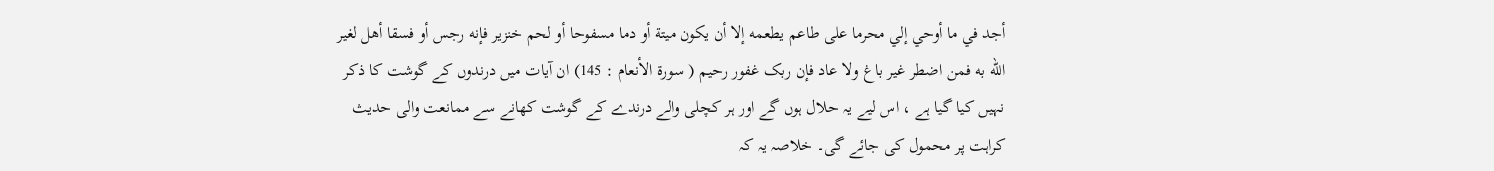أجد في ما أوحي إلي محرما على طاعم يطعمه إلا أن يكون ميتة أو دما مسفوحا أو لحم خنزير فإنه رجس أو فسقا أهل لغير الله به فمن اضطر غير باغ ولا عاد فإن ربک غفور رحيم ( سورة الأنعام : 145) ان آیات میں درندوں کے گوشت کا ذکر نہیں کیا گیا ہے ، اس لیے یہ حلال ہوں گے اور ہر کچلی والے درندے کے گوشت کھانے سے ممانعت والی حدیث کراہت پر محمول کی جائے گی۔ خلاصہ یہ کہ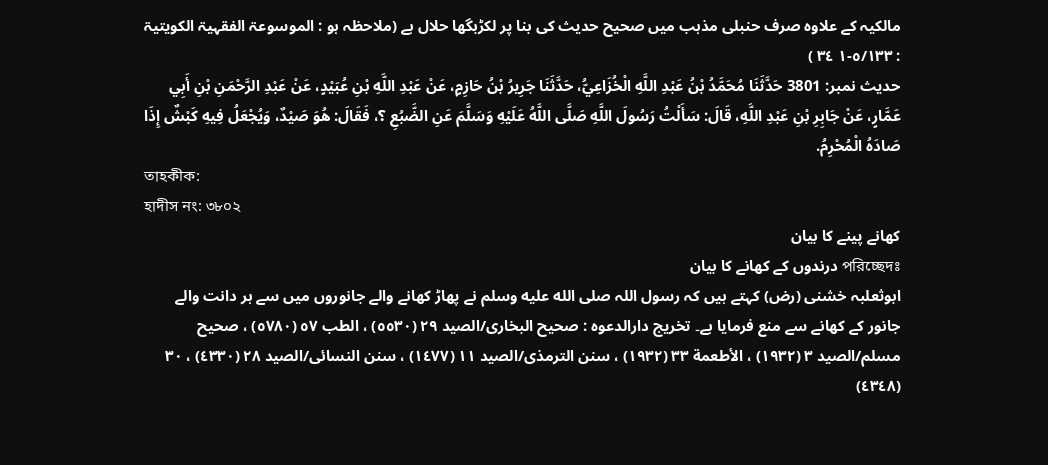مالکیہ کے علاوہ صرف حنبلی مذہب میں صحیح حدیث کی بنا پر لکڑبگھا حلال ہے (ملاحظہ ہو : الموسوعۃ الفقہیۃ الکویتیۃ : ٥/١٣٣-١ ٣٤ )
حدیث نمبر: 3801 حَدَّثَنَا مُحَمَّدُ بْنُ عَبْدِ اللَّهِ الْخُزَاعِيُّ، حَدَّثَنَا جَرِيرُ بْنُ حَازِمٍ، عَنْ عَبْدِ اللَّهِ بْنِ عُبَيْدٍ، عَنْ عَبْدِ الرَّحْمَنِ بْنِ أَبِي عَمَّارٍ، عَنْ جَابِرِ بْنِ عَبْدِ اللَّهِ، قَالَ: سَأَلْتُ رَسُولَ اللَّهِ صَلَّى اللَّهُ عَلَيْهِ وَسَلَّمَ عَنِ الضَّبُعِ ؟، فَقَالَ: هُوَ صَيْدٌ، وَيُجْعَلُ فِيهِ كَبْشٌ إِذَا صَادَهُ الْمُحْرِمُ.
তাহকীক:
হাদীস নং: ৩৮০২
کھانے پینے کا بیان
পরিচ্ছেদঃ درندوں کے کھانے کا بیان
ابوثعلبہ خشنی (رض) کہتے ہیں کہ رسول اللہ صلى الله عليه وسلم نے پھاڑ کھانے والے جانوروں میں سے ہر دانت والے جانور کے کھانے سے منع فرمایا ہے۔ تخریج دارالدعوہ : صحیح البخاری/الصید ٢٩ (٥٥٣٠) ، الطب ٥٧ (٥٧٨٠) ، صحیح مسلم/الصید ٣ (١٩٣٢) ، الأطعمة ٣٣ (١٩٣٢) ، سنن الترمذی/الصید ١١ (١٤٧٧) ، سنن النسائی/الصید ٢٨ (٤٣٣٠) ، ٣٠ (٤٣٤٨)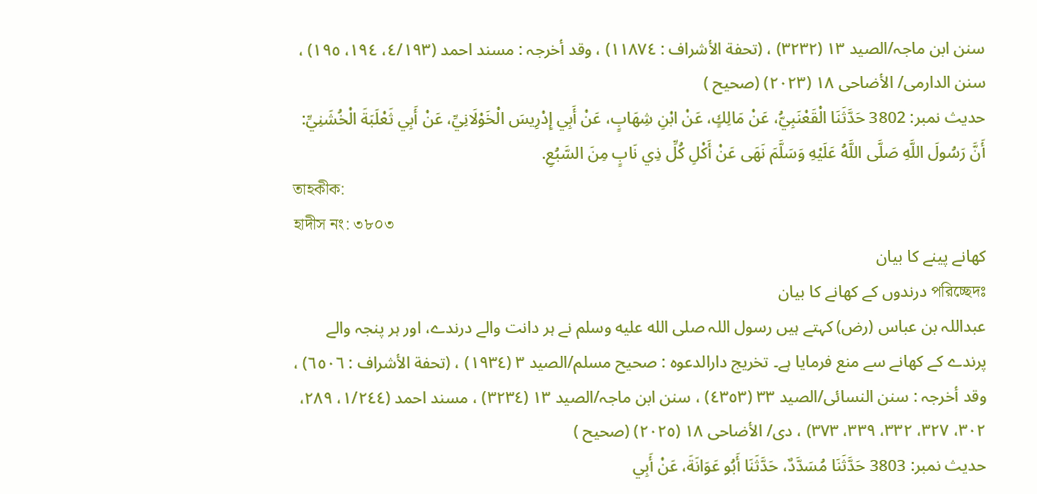سنن ابن ماجہ/الصید ١٣ (٣٢٣٢) ، (تحفة الأشراف : ١١٨٧٤) ، وقد أخرجہ : مسند احمد (٤/١٩٣، ١٩٤، ١٩٥) ، سنن الدارمی/ الأضاحی ١٨ (٢٠٢٣) (صحیح )
حدیث نمبر: 3802 حَدَّثَنَا الْقَعْنَبِيُّ، عَنْ مَالِكٍ، عَنْ ابْنِ شِهَابٍ، عَنْ أَبِي إِدْرِيسَ الْخَوْلَانِيِّ، عَنْ أَبِي ثَعْلَبَةَ الْخُشَنِيِّ: أَنَّ رَسُولَ اللَّهِ صَلَّى اللَّهُ عَلَيْهِ وَسَلَّمَ نَهَى عَنْ أَكْلِ كُلِّ ذِي نَابٍ مِنَ السَّبُعِ.
তাহকীক:
হাদীস নং: ৩৮০৩
کھانے پینے کا بیان
পরিচ্ছেদঃ درندوں کے کھانے کا بیان
عبداللہ بن عباس (رض) کہتے ہیں رسول اللہ صلى الله عليه وسلم نے ہر دانت والے درندے، اور ہر پنجہ والے پرندے کے کھانے سے منع فرمایا ہے۔ تخریج دارالدعوہ : صحیح مسلم/الصید ٣ (١٩٣٤) ، (تحفة الأشراف : ٦٥٠٦) ، وقد أخرجہ : سنن النسائی/الصید ٣٣ (٤٣٥٣) ، سنن ابن ماجہ/الصید ١٣ (٣٢٣٤) ، مسند احمد (١/٢٤٤، ٢٨٩، ٣٠٢، ٣٢٧، ٣٣٢، ٣٣٩، ٣٧٣) ، دی/ الأضاحی ١٨ (٢٠٢٥) (صحیح )
حدیث نمبر: 3803 حَدَّثَنَا مُسَدَّدٌ، حَدَّثَنَا أَبُو عَوَانَةَ، عَنْ أَبِي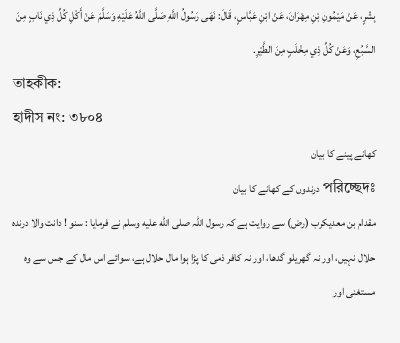بِشْرٍ، عَنْ مَيْمُونِ بْنِ مِهْرَانَ، عَنْ ابْنِ عَبَّاسٍ، قَالَ: نَهَى رَسُولُ اللَّهِ صَلَّى اللَّهُ عَلَيْهِ وَسَلَّمَ عَنْ أَكْلِ كُلِّ ذِي نَابٍ مِنَ السَّبُعِ، وَعَنْ كُلِّ ذِي مِخْلَبٍ مِنَ الطَّيْرِ.
তাহকীক:
হাদীস নং: ৩৮০৪
کھانے پینے کا بیان
পরিচ্ছেদঃ درندوں کے کھانے کا بیان
مقدام بن معدیکرب (رض) سے روایت ہے کہ رسول اللہ صلى الله عليه وسلم نے فرمایا : سنو ! دانت والا درندہ حلال نہیں، اور نہ گھریلو گدھا، اور نہ کافر ذمی کا پڑا ہوا مال حلال ہے، سوائے اس مال کے جس سے وہ مستغنی اور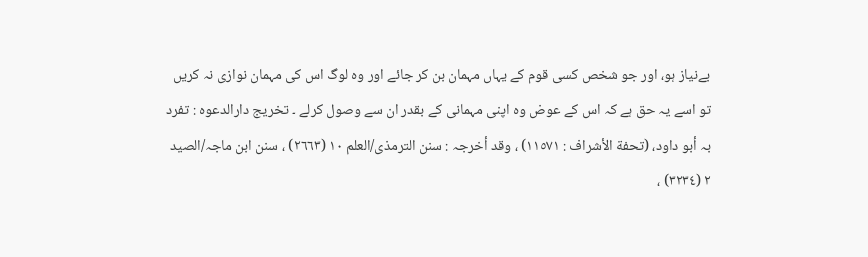بےنیاز ہو، اور جو شخص کسی قوم کے یہاں مہمان بن کر جائے اور وہ لوگ اس کی مہمان نوازی نہ کریں تو اسے یہ حق ہے کہ اس کے عوض وہ اپنی مہمانی کے بقدر ان سے وصول کرلے ۔ تخریج دارالدعوہ : تفرد بہ أبو داود، (تحفة الأشراف : ١١٥٧١) ، وقد أخرجہ : سنن الترمذی/العلم ١٠ (٢٦٦٣) ، سنن ابن ماجہ/الصید ٢ (٣٢٣٤) ،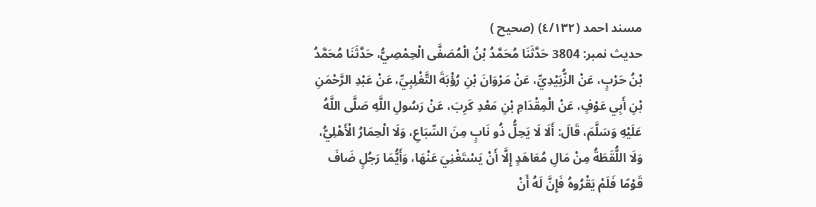مسند احمد (٤/١٣٢) (صحیح )
حدیث نمبر: 3804 حَدَّثَنَا مُحَمَّدُ بْنُ الْمُصَفَّى الْحِمْصِيُّ، حَدَّثَنَا مُحَمَّدُ بْنُ حَرْبٍ، عَنْ الزُّبَيْدِيِّ، عَنْ مَرْوَانَ بْنِ رُؤْبَةَ التَّغْلِبِيِّ، عَنْ عَبْدِ الرَّحْمَنِ بْنِ أَبِي عَوْفٍ، عَنْ الْمِقْدَامِ بْنِ مَعْدِ كَرِبَ، عَنْ رَسُولِ اللَّهِ صَلَّى اللَّهُ عَلَيْهِ وَسَلَّمَ، قَالَ: أَلَا لَا يَحِلُّ ذُو نَابٍ مِنَ السِّبَاعِ، وَلَا الْحِمَارُ الْأَهْلِيُّ، وَلَا اللُّقَطَةُ مِنْ مَالِ مُعَاهَدٍ إِلَّا أَنْ يَسْتَغْنِيَ عَنْهَا، وَأَيُّمَا رَجُلٍ ضَافَ قَوْمًا فَلَمْ يَقْرُوهُ فَإِنَّ لَهُ أَنْ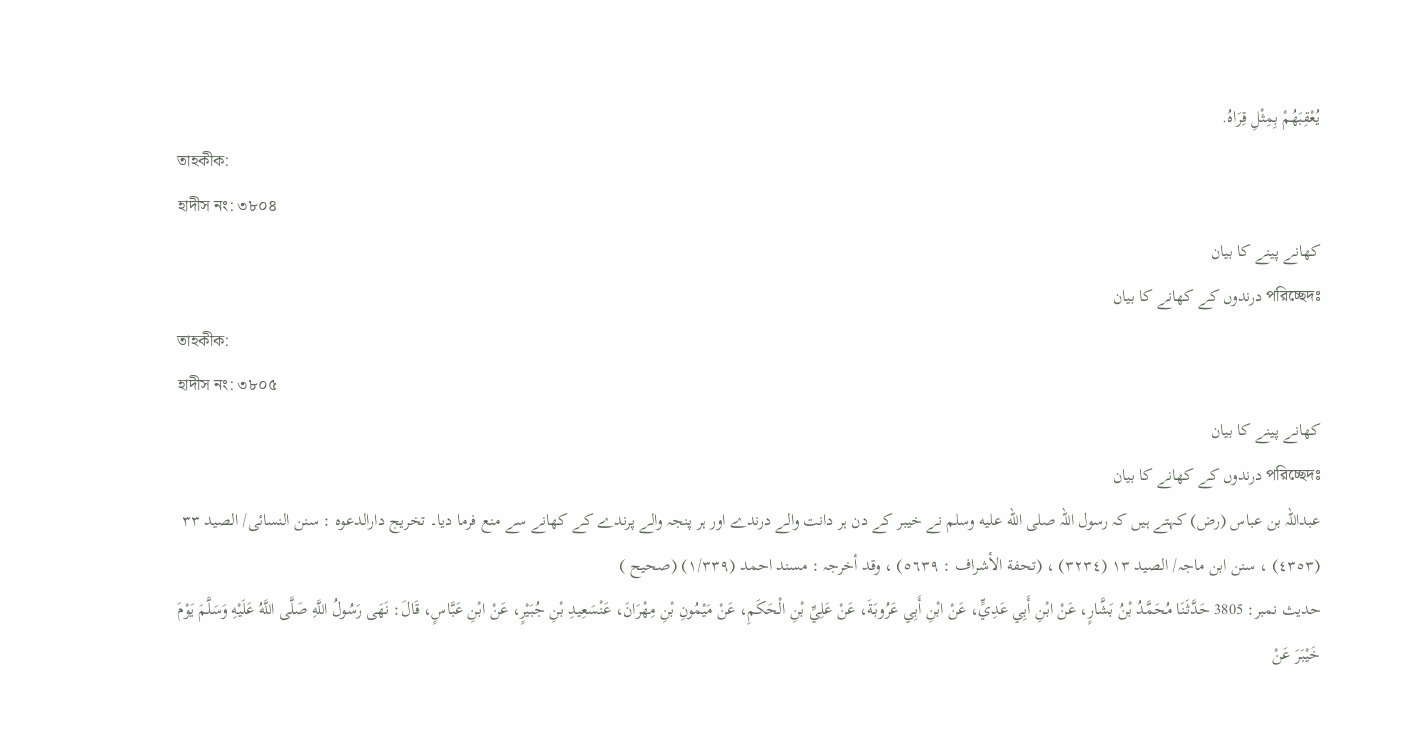يُعْقِبَهُمْ بِمِثْلِ قِرَاهُ.
তাহকীক:
হাদীস নং: ৩৮০৪
کھانے پینے کا بیان
পরিচ্ছেদঃ درندوں کے کھانے کا بیان
তাহকীক:
হাদীস নং: ৩৮০৫
کھانے پینے کا بیان
পরিচ্ছেদঃ درندوں کے کھانے کا بیان
عبداللہ بن عباس (رض) کہتے ہیں کہ رسول اللہ صلى الله عليه وسلم نے خیبر کے دن ہر دانت والے درندے اور ہر پنجہ والے پرندے کے کھانے سے منع فرما دیا۔ تخریج دارالدعوہ : سنن النسائی/ الصید ٣٣ (٤٣٥٣) ، سنن ابن ماجہ/ الصید ١٣ (٣٢٣٤) ، (تحفة الأشراف : ٥٦٣٩) ، وقد أخرجہ : مسند احمد (١/٣٣٩) (صحیح )
حدیث نمبر: 3805 حَدَّثَنَا مُحَمَّدُ بْنُ بَشَّارٍ، عَنْ ابْنِ أَبِي عَدِيٍّ، عَنْ ابْنِ أَبِي عَرُوبَةَ، عَنْ عَلِيِّ بْنِ الْحَكَمِ، عَنْ مَيْمُونِ بْنِ مِهْرَانَ، عَنْسَعِيدِ بْنِ جُبَيْرٍ، عَنْ ابْنِ عَبَّاسٍ، قَالَ: نَهَى رَسُولُ اللَّهِ صَلَّى اللَّهُ عَلَيْهِ وَسَلَّمَ يَوْمَ خَيْبَرَ عَنْ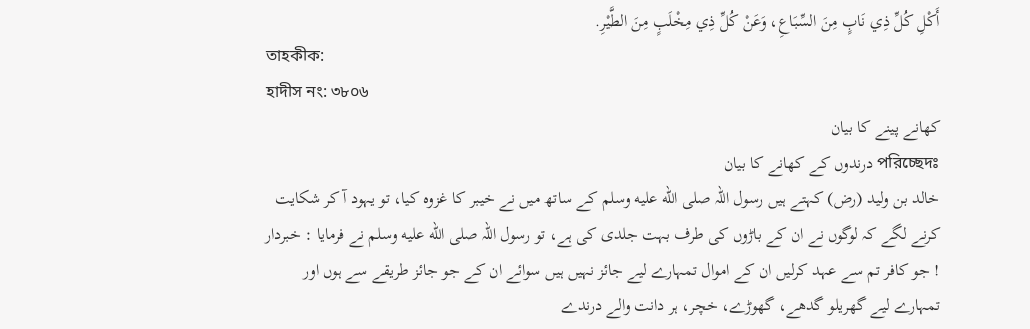أَكْلِ كُلِّ ذِي نَابٍ مِنَ السِّبَاعِ، وَعَنْ كُلِّ ذِي مِخْلَبٍ مِنَ الطَّيْرِ.
তাহকীক:
হাদীস নং: ৩৮০৬
کھانے پینے کا بیان
পরিচ্ছেদঃ درندوں کے کھانے کا بیان
خالد بن ولید (رض) کہتے ہیں رسول اللہ صلى الله عليه وسلم کے ساتھ میں نے خیبر کا غزوہ کیا، تو یہود آ کر شکایت کرنے لگے کہ لوگوں نے ان کے باڑوں کی طرف بہت جلدی کی ہے، تو رسول اللہ صلى الله عليه وسلم نے فرمایا : خبردار ! جو کافر تم سے عہد کرلیں ان کے اموال تمہارے لیے جائز نہیں ہیں سوائے ان کے جو جائز طریقے سے ہوں اور تمہارے لیے گھریلو گدھے، گھوڑے، خچر، ہر دانت والے درندے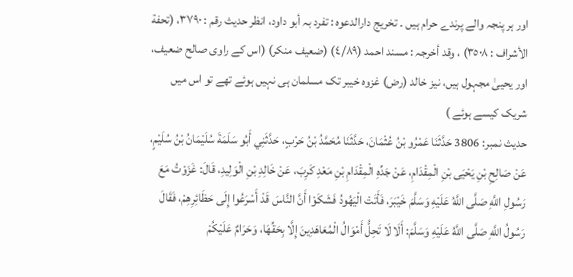اور ہر پنجہ والے پرندے حرام ہیں ۔ تخریج دارالدعوہ : تفرد بہ أبو داود، انظر حدیث رقم : ٣٧٩٠، (تحفة الأشراف : ٣٥٠٨) ، وقد أخرجہ : مسند احمد (٤/٨٩) (ضعیف منکر) (اس کے راوی صالح ضعیف، اور یحییٰ مجہول ہیں، نیز خالد (رض) غزوہ خیبر تک مسلمان ہی نہیں ہوئے تھے تو اس میں شریک کیسے ہوئے )
حدیث نمبر: 3806 حَدَّثَنَا عَمْرُو بْنُ عُثْمَانَ، حَدَّثَنَا مُحَمَّدُ بْنُ حَرْبٍ، حَدَّثَنِي أَبُو سَلَمَةَ سُلَيْمَانُ بْنُ سُلَيْمٍ، عَنْ صَالِحِ بْنِ يَحْيَى بْنِ الْمِقْدَامِ، عَنْ جَدِّهِ الْمِقْدَامِ بْنِ مَعْدِ كَرِبَ، عَنْ خَالِدِ بْنِ الْوَلِيدِ، قَالَ: غَزَوْتُ مَعَ رَسُولِ اللَّهِ صَلَّى اللَّهُ عَلَيْهِ وَسَلَّمَ خَيْبَرَ، فَأَتَتْ الْيَهُودُ فَشَكَوْا أَنَّ النَّاسَ قَدْ أَسْرَعُوا إِلَى حَظَائِرِهِمْ، فَقَالَ رَسُولُ اللَّهِ صَلَّى اللَّهُ عَلَيْهِ وَسَلَّمَ: أَلَا لَا تَحِلُّ أَمْوَالُ الْمُعَاهَدِينَ إِلَّا بِحَقِّهَا، وَحَرَامٌ عَلَيْكُمْ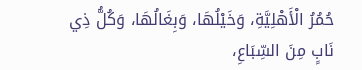حُمُرُ الْأَهْلِيَّةِ، وَخَيْلُهَا، وَبِغَالُهَا، وَكُلُّ ذِي نَابٍ مِنَ السِّبَاعِ،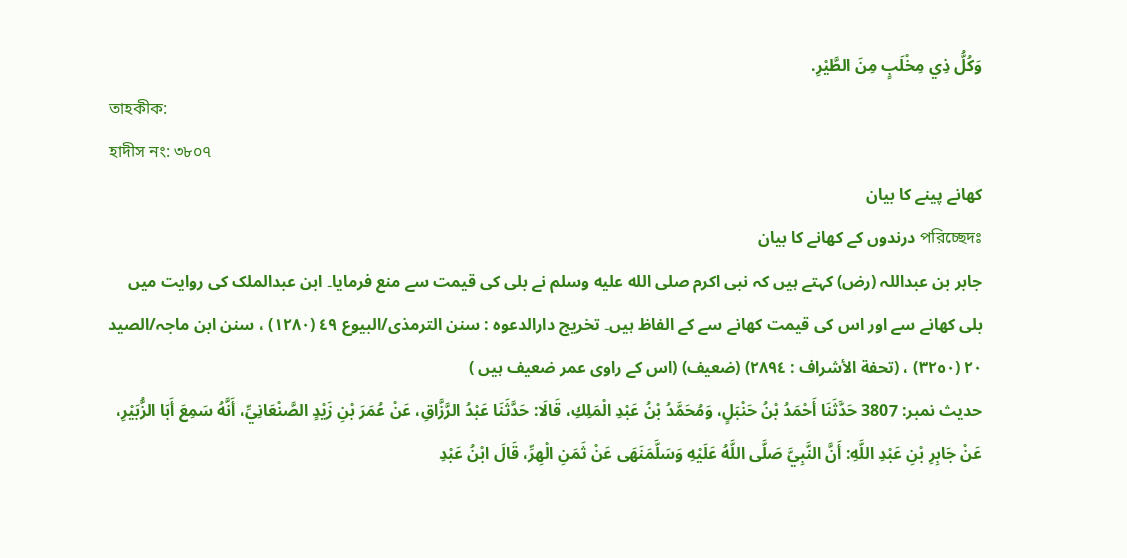وَكُلُّ ذِي مِخْلَبٍ مِنَ الطَّيْرِ.
তাহকীক:
হাদীস নং: ৩৮০৭
کھانے پینے کا بیان
পরিচ্ছেদঃ درندوں کے کھانے کا بیان
جابر بن عبداللہ (رض) کہتے ہیں کہ نبی اکرم صلى الله عليه وسلم نے بلی کی قیمت سے منع فرمایا۔ ابن عبدالملک کی روایت میں بلی کھانے سے اور اس کی قیمت کھانے سے کے الفاظ ہیں۔ تخریج دارالدعوہ : سنن الترمذی/البیوع ٤٩ (١٢٨٠) ، سنن ابن ماجہ/الصید ٢٠ (٣٢٥٠) ، (تحفة الأشراف : ٢٨٩٤) (ضعیف) (اس کے راوی عمر ضعیف ہیں )
حدیث نمبر: 3807 حَدَّثَنَا أَحْمَدُ بْنُ حَنْبَلٍ، وَمُحَمَّدُ بْنُ عَبْدِ الْمَلِكِ، قَالَا: حَدَّثَنَا عَبْدُ الرَّزَّاقِ، عَنْ عُمَرَ بْنِ زَيْدٍ الصَّنْعَانِيِّ، أَنَّهُ سَمِعَ أَبَا الزُّبَيْرِ، عَنْ جَابِرِ بْنِ عَبْدِ اللَّهِ: أَنَّ النَّبِيَّ صَلَّى اللَّهُ عَلَيْهِ وَسَلَّمَنَهَى عَنْ ثَمَنِ الْهِرِّ، قَالَ ابْنُ عَبْدِ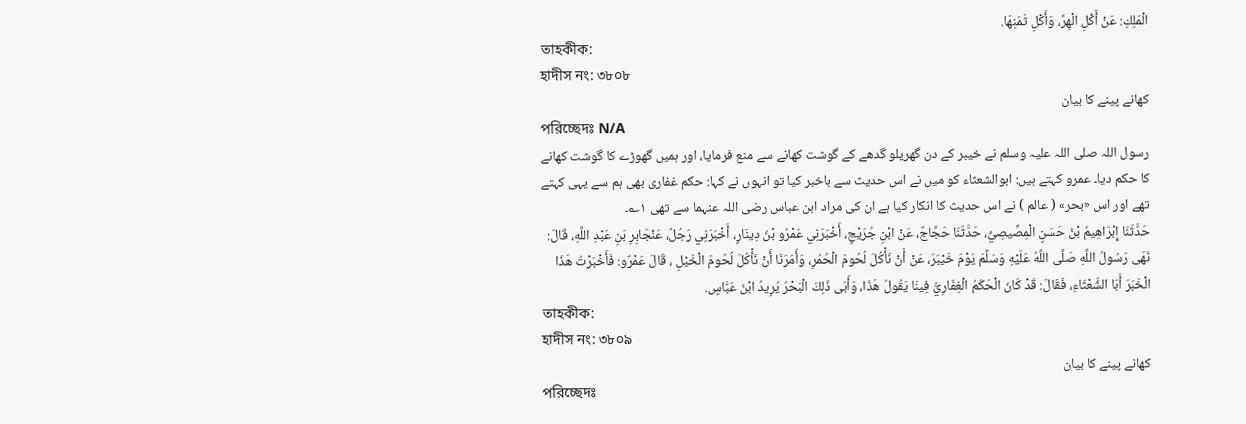الْمَلِكِ: عَنْ أَكْلِ الْهِرِّ، وَأَكْلِ ثَمَنِهَا.
তাহকীক:
হাদীস নং: ৩৮০৮
کھانے پینے کا بیان
পরিচ্ছেদঃ N/A
رسول اللہ صلی اللہ علیہ وسلم نے خیبر کے دن گھریلو گدھے کے گوشت کھانے سے منع فرمایا، اور ہمیں گھوڑے کا گوشت کھانے کا حکم دیا۔ عمرو کہتے ہیں: ابوالشعثاء کو میں نے اس حدیث سے باخبر کیا تو انہوں نے کہا: حکم غفاری بھی ہم سے یہی کہتے تھے اور اس «بحر» ( عالم ) نے اس حدیث کا انکار کیا ہے ان کی مراد ابن عباس رضی اللہ عنہما سے تھی ۱؎۔
حَدَّثَنَا إِبْرَاهِيمُ بْنُ حَسَنٍ الْمِصِّيصِيُّ، حَدَّثَنَا حَجَّاجٌ، عَنْ ابْنِ جُرَيْجٍ، أَخْبَرَنِي عَمْرُو بْنُ دِينَارٍ، أَخْبَرَنِي رَجُلٌ، عَنْجَابِرِ بَنِ عَبْدِ اللَّهِ، قَالَ: نَهَى رَسُولُ اللَّهِ صَلَّى اللَّهُ عَلَيْهِ وَسَلَّمَ يَوْمَ خَيْبَرَ، عَنْ أَنْ نَأْكُلَ لُحُومَ الْحُمُرِ، وَأَمَرَنَا أَنْ نَأْكُلَ لُحُومَ الْخَيْلِ ، قَالَ عَمْرٌو: فَأَخْبَرْتُ هَذَا الْخَبَرَ أَبَا الشَّعْثَاءِ، فَقَالَ: قَدْ كَانَ الْحَكَمُ الْغِفَارِيُّ فِينَا يَقُولُ هَذَا، وَأَبَى ذَلِكَ الْبَحْرُ يُرِيدُ ابْنَ عَبَّاسٍ.
তাহকীক:
হাদীস নং: ৩৮০৯
کھانے پینے کا بیان
পরিচ্ছেদঃ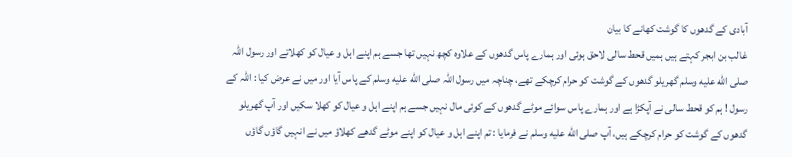آبادی کے گدھوں کا گوشت کھانے کا بیان
غالب بن ابجر کہتے ہیں ہمیں قحط سالی لاحق ہوئی اور ہمارے پاس گدھوں کے علاوہ کچھ نہیں تھا جسے ہم اپنے اہل و عیال کو کھلاتے اور رسول اللہ صلى الله عليه وسلم گھریلو گدھوں کے گوشت کو حرام کرچکے تھے، چناچہ میں رسول اللہ صلى الله عليه وسلم کے پاس آیا اور میں نے عرض کیا : اللہ کے رسول ! ہم کو قحط سالی نے آپکڑا ہے اور ہمارے پاس سوائے موٹے گدھوں کے کوئی مال نہیں جسے ہم اپنے اہل و عیال کو کھلا سکیں اور آپ گھریلو گدھوں کے گوشت کو حرام کرچکے ہیں، آپ صلى الله عليه وسلم نے فرمایا : تم اپنے اہل و عیال کو اپنے موٹے گدھے کھلاؤ میں نے انہیں گاؤں گاؤں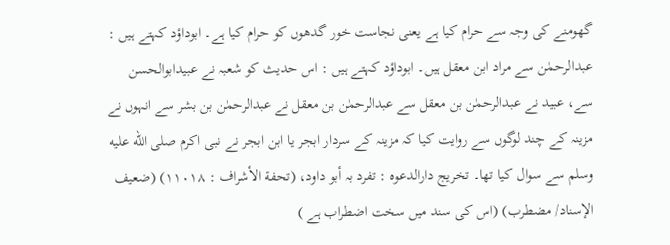گھومنے کی وجہ سے حرام کیا ہے یعنی نجاست خور گدھوں کو حرام کیا ہے۔ ابوداؤد کہتے ہیں : عبدالرحمٰن سے مراد ابن معقل ہیں۔ ابوداؤد کہتے ہیں : اس حدیث کو شعبہ نے عبیدابوالحسن سے، عبید نے عبدالرحمٰن بن معقل سے عبدالرحمٰن بن معقل نے عبدالرحمٰن بن بشر سے انہوں نے مزینہ کے چند لوگوں سے روایت کیا کہ مزینہ کے سردار ابجر یا ابن ابجر نے نبی اکرم صلى الله عليه وسلم سے سوال کیا تھا۔ تخریج دارالدعوہ : تفرد بہ أبو داود، (تحفة الأشراف : ١١٠١٨) (ضعیف الإسناد/ مضطرب) (اس کی سند میں سخت اضطراب ہے )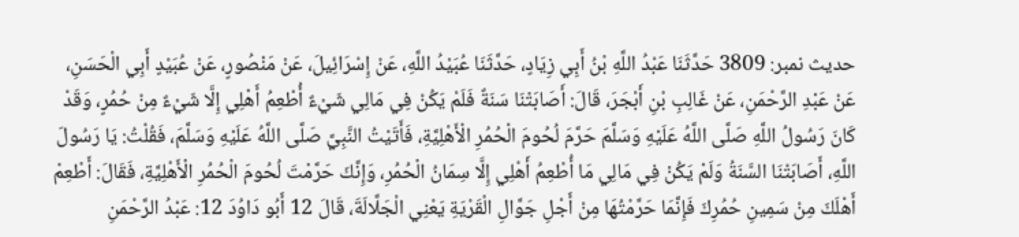حدیث نمبر: 3809 حَدَّثَنَا عَبْدُ اللَّهِ بْنُ أَبِي زِيَادٍ، حَدَّثَنَا عُبَيْدُ اللَّهِ، عَنْ إِسْرَائِيلَ، عَنْ مَنْصُورٍ، عَنْ عُبَيْدٍ أَبِي الْحَسَنِ، عَنْ عَبْدِ الرَّحْمَنِ، عَنْ غَالِبِ بْنِ أَبْجَرَ، قَالَ: أَصَابَتْنَا سَنَةٌ فَلَمْ يَكُنْ فِي مَالِي شَيْءٌ أُطْعِمُ أَهْلِي إِلَّا شَيْءٌ مِنْ حُمُرٍ، وَقَدْ كَانَ رَسُولُ اللَّهِ صَلَّى اللَّهُ عَلَيْهِ وَسَلَّمَ حَرَّمَ لُحُومَ الْحُمُرِ الْأَهْلِيَّةِ، فَأَتَيْتُ النَّبِيَّ صَلَّى اللَّهُ عَلَيْهِ وَسَلَّمَ، فَقُلْتُ: يَا رَسُولَ اللَّهِ، أَصَابَتْنَا السَّنَةُ وَلَمْ يَكُنْ فِي مَالِي مَا أُطْعِمُ أَهْلِي إِلَّا سِمَانُ الْحُمُرِ، وَإِنَّكَ حَرَّمْتَ لُحُومَ الْحُمُرِ الْأَهْلِيَّةِ، فَقَالَ: أَطْعِمْ أَهْلَكَ مِنْ سَمِينِ حُمُرِكَ فَإِنَّمَا حَرَّمْتُهَا مِنْ أَجْلِ جَوَّالِ الْقَرْيَةِ يَعْنِي الْجَلَّالَةَ، قَالَ 12 أَبُو دَاوُدَ 12: عَبْدُ الرَّحْمَنِ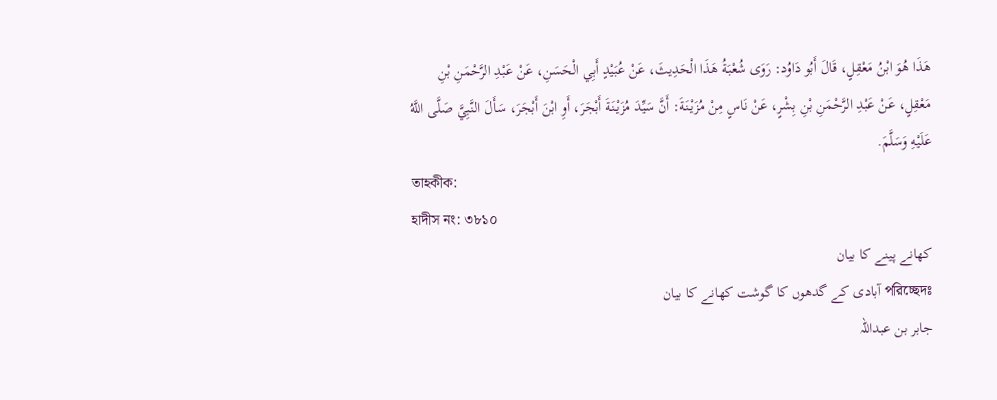هَذَا هُوَ ابْنُ مَعْقِلٍ، قَالَ أَبُو دَاوُد: رَوَى شُعْبَةُ هَذَا الْحَدِيثَ، عَنْ عُبَيْدٍ أَبِي الْحَسَنِ، عَنْ عَبْدِ الرَّحْمَنِ بْنِ مَعْقِلٍ، عَنْ عَبْدِ الرَّحْمَنِ بْنِ بِشْرٍ، عَنْ نَاسٍ مِنْ مُزَيْنَةَ: أَنَّ سَيِّدَ مُزَيْنَةَ أَبْجَرَ، أَوِ ابْنَ أَبْجَرَ، سَأَلَ النَّبِيَّ صَلَّى اللَّهُ عَلَيْهِ وَسَلَّمَ.
তাহকীক:
হাদীস নং: ৩৮১০
کھانے پینے کا بیان
পরিচ্ছেদঃ آبادی کے گدھوں کا گوشت کھانے کا بیان
جابر بن عبداللہ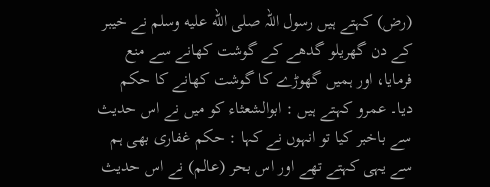(رض) کہتے ہیں رسول اللہ صلى الله عليه وسلم نے خیبر کے دن گھریلو گدھے کے گوشت کھانے سے منع فرمایا، اور ہمیں گھوڑے کا گوشت کھانے کا حکم دیا۔ عمرو کہتے ہیں : ابوالشعثاء کو میں نے اس حدیث سے باخبر کیا تو انہوں نے کہا : حکم غفاری بھی ہم سے یہی کہتے تھے اور اس بحر (عالم) نے اس حدیث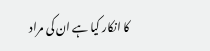کا انکار کیا ہے ان کی مراد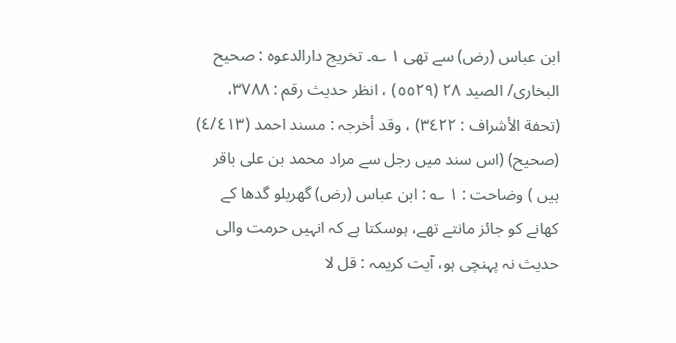ابن عباس (رض) سے تھی ١ ؎۔ تخریج دارالدعوہ : صحیح البخاری/ الصید ٢٨ (٥٥٢٩) ، انظر حدیث رقم : ٣٧٨٨، (تحفة الأشراف : ٣٤٢٢) ، وقد أخرجہ : مسند احمد (٤/٤١٣) (صحیح) (اس سند میں رجل سے مراد محمد بن علی باقر ہیں ) وضاحت : ١ ؎ : ابن عباس (رض) گھریلو گدھا کے کھانے کو جائز مانتے تھے، ہوسکتا ہے کہ انہیں حرمت والی حدیث نہ پہنچی ہو، آیت کریمہ : قل لا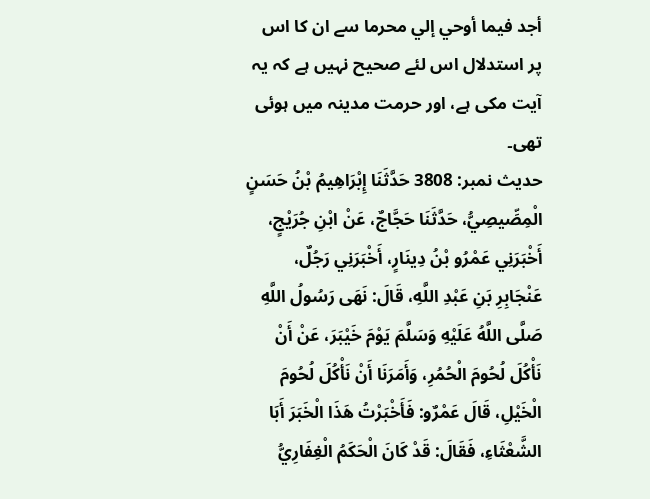أجد فيما أوحي إلي محرما سے ان کا اس پر استدلال اس لئے صحیح نہیں ہے کہ یہ آیت مکی ہے، اور حرمت مدینہ میں ہوئی تھی۔
حدیث نمبر: 3808 حَدَّثَنَا إِبْرَاهِيمُ بْنُ حَسَنٍ الْمِصِّيصِيُّ، حَدَّثَنَا حَجَّاجٌ، عَنْ ابْنِ جُرَيْجٍ، أَخْبَرَنِي عَمْرُو بْنُ دِينَارٍ، أَخْبَرَنِي رَجُلٌ، عَنْجَابِرِ بَنِ عَبْدِ اللَّهِ، قَالَ: نَهَى رَسُولُ اللَّهِ صَلَّى اللَّهُ عَلَيْهِ وَسَلَّمَ يَوْمَ خَيْبَرَ، عَنْ أَنْ نَأْكُلَ لُحُومَ الْحُمُرِ، وَأَمَرَنَا أَنْ نَأْكُلَ لُحُومَ الْخَيْلِ، قَالَ عَمْرٌو: فَأَخْبَرْتُ هَذَا الْخَبَرَ أَبَا الشَّعْثَاءِ، فَقَالَ: قَدْ كَانَ الْحَكَمُ الْغِفَارِيُّ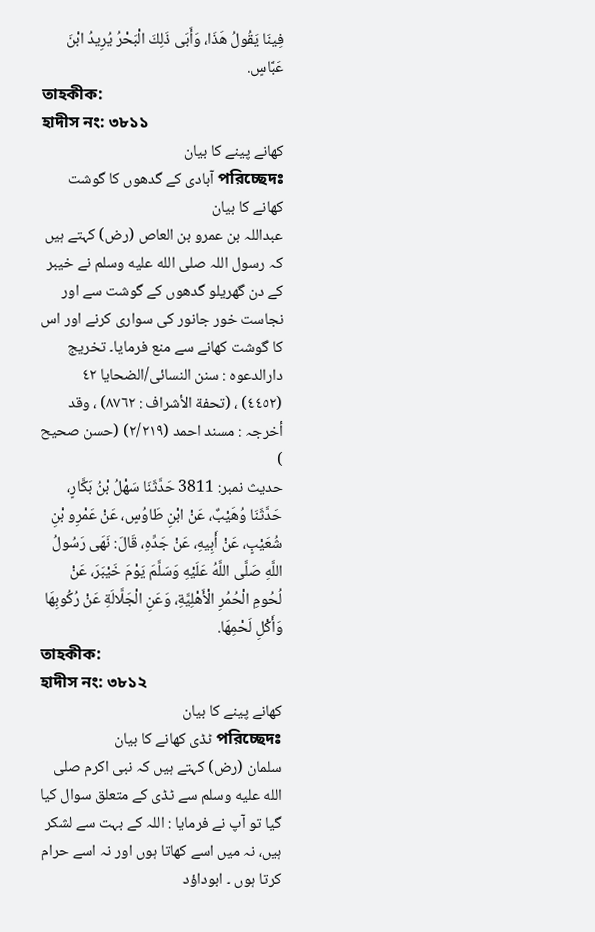فِينَا يَقُولُ هَذَا، وَأَبَى ذَلِكَ الْبَحْرُ يُرِيدُ ابْنَ عَبَّاسٍ.
তাহকীক:
হাদীস নং: ৩৮১১
کھانے پینے کا بیان
পরিচ্ছেদঃ آبادی کے گدھوں کا گوشت کھانے کا بیان
عبداللہ بن عمرو بن العاص (رض) کہتے ہیں کہ رسول اللہ صلى الله عليه وسلم نے خیبر کے دن گھریلو گدھوں کے گوشت سے اور نجاست خور جانور کی سواری کرنے اور اس کا گوشت کھانے سے منع فرمایا۔ تخریج دارالدعوہ : سنن النسائی/الضحایا ٤٢ (٤٤٥٢) ، (تحفة الأشراف : ٨٧٦٢) ، وقد أخرجہ : مسند احمد (٢/٢١٩) (حسن صحیح )
حدیث نمبر: 3811 حَدَّثَنَا سَهْلُ بْنُ بَكَّارٍ، حَدَّثَنَا وُهَيْبٌ، عَنْ ابْنِ طَاوُسٍ، عَنْ عَمْرِو بْنِ شُعَيْبٍ، عَنْ أَبِيهِ، عَنْ جَدِّهِ، قَالَ: نَهَى رَسُولُ اللَّهِ صَلَّى اللَّهُ عَلَيْهِ وَسَلَّمَ يَوْمَ خَيْبَرَ، عَنْ لُحُومِ الْحُمُرِ الْأَهْلِيَّةِ، وَعَنِ الْجَلَّالَةِ عَنْ رُكُوبِهَا وَأَكْلِ لَحْمِهَا.
তাহকীক:
হাদীস নং: ৩৮১২
کھانے پینے کا بیان
পরিচ্ছেদঃ ٹڈی کھانے کا بیان
سلمان (رض) کہتے ہیں کہ نبی اکرم صلى الله عليه وسلم سے ٹڈی کے متعلق سوال کیا گیا تو آپ نے فرمایا : اللہ کے بہت سے لشکر ہیں، نہ میں اسے کھاتا ہوں اور نہ اسے حرام کرتا ہوں ۔ ابوداؤد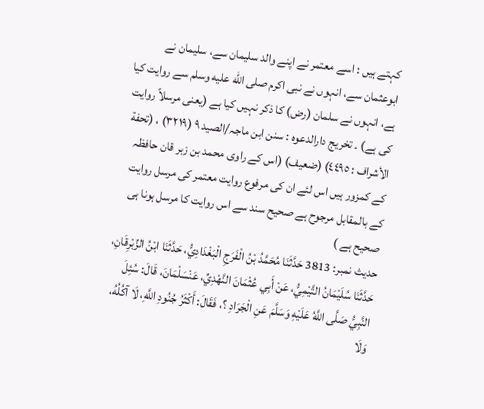کہتے ہیں : اسے معتمر نے اپنے والد سلیمان سے، سلیمان نے ابوعثمان سے، انہوں نے نبی اکرم صلى الله عليه وسلم سے روایت کیا ہے، انہوں نے سلمان (رض) کا ذکر نہیں کیا ہے (یعنی مرسلاً روایت کی ہے) ۔ تخریج دارالدعوہ : سنن ابن ماجہ/الصید ٩ (٣٢١٩) ، (تحفة الأشراف : ٤٤٩٥) (ضعیف) (اس کے راوی محمد بن زبر قان حافظہ کے کمزور ہیں اس لئے ان کی مرفوع روایت معتمر کی مرسل روایت کے بالمقابل مرجوح ہے صحیح سند سے اس روایت کا مرسل ہونا ہی صحیح ہے )
حدیث نمبر: 3813 حَدَّثَنَا مُحَمَّدُ بْنُ الْفَرَجِ الْبَغْدَادِيُّ، حَدَّثَنَا ابْنُ الزِّبْرِقَانِ، حَدَّثَنَا سُلَيْمَانُ التَّيْمِيُّ، عَنْ أَبِي عُثْمَانَ النَّهْدِيِّ، عَنْسَلْمَانَ، قَالَ: سُئِلَ النَّبِيُّ صَلَّى اللَّهُ عَلَيْهِ وَسَلَّمَ عَنِ الْجَرَادِ ؟، فَقَالَ: أَكْثَرُ جُنُودِ اللَّهِ، لَا آكُلُهُ، وَلَا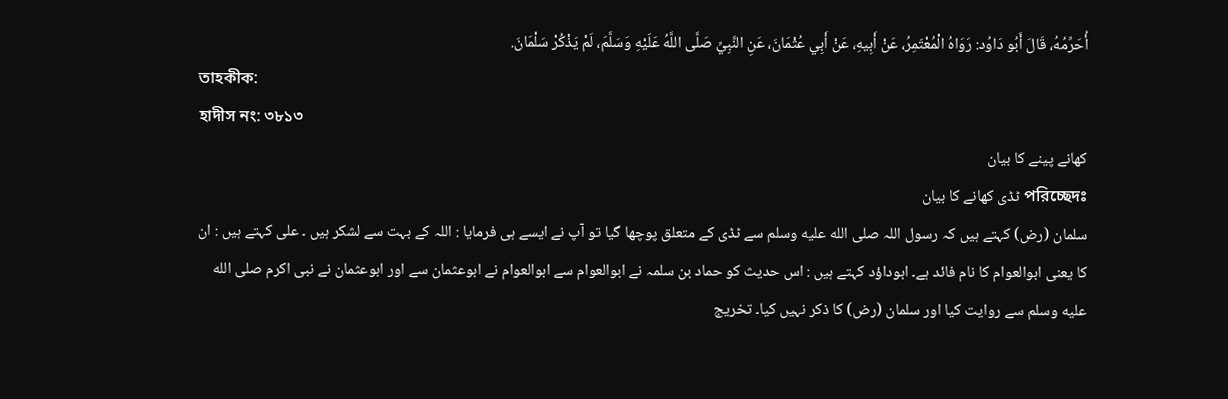أُحَرِّمُهُ، قَالَ أَبُو دَاوُد: رَوَاهُ الْمُعْتَمِرُ، عَنْ أَبِيهِ، عَنْ أَبِي عُثْمَانَ، عَنِ النَّبِيِّ صَلَّى اللَّهُ عَلَيْهِ وَسَلَّمَ، لَمْ يَذْكُرْ سَلْمَانَ.
তাহকীক:
হাদীস নং: ৩৮১৩
کھانے پینے کا بیان
পরিচ্ছেদঃ ٹڈی کھانے کا بیان
سلمان (رض) کہتے ہیں کہ رسول اللہ صلى الله عليه وسلم سے ٹڈی کے متعلق پوچھا گیا تو آپ نے ایسے ہی فرمایا : اللہ کے بہت سے لشکر ہیں ۔ علی کہتے ہیں : ان کا یعنی ابوالعوام کا نام فائد ہے۔ ابوداؤد کہتے ہیں : اس حدیث کو حماد بن سلمہ نے ابوالعوام سے ابوالعوام نے ابوعثمان سے اور ابوعثمان نے نبی اکرم صلى الله عليه وسلم سے روایت کیا اور سلمان (رض) کا ذکر نہیں کیا۔ تخریج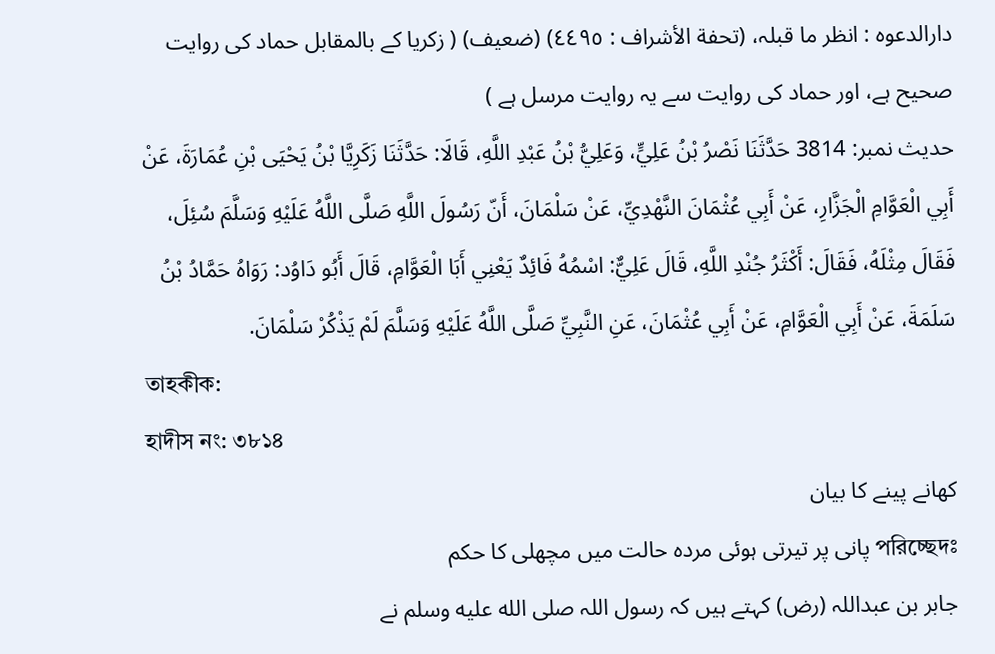دارالدعوہ : انظر ما قبلہ، (تحفة الأشراف : ٤٤٩٥) (ضعیف) ( زکریا کے بالمقابل حماد کی روایت صحیح ہے، اور حماد کی روایت سے یہ روایت مرسل ہے )
حدیث نمبر: 3814 حَدَّثَنَا نَصْرُ بْنُ عَلِيٍّ، وَعَلِيُّ بْنُ عَبْدِ اللَّهِ، قَالَا: حَدَّثَنَا زَكَرِيَّا بْنُ يَحْيَى بْنِ عُمَارَةَ، عَنْ أَبِي الْعَوَّامِ الْجَزَّارِ، عَنْ أَبِي عُثْمَانَ النَّهْدِيِّ، عَنْ سَلْمَانَ، أَنّ رَسُولَ اللَّهِ صَلَّى اللَّهُ عَلَيْهِ وَسَلَّمَ سُئِلَ، فَقَالَ مِثْلَهُ، فَقَالَ: أَكْثَرُ جُنْدِ اللَّهِ، قَالَ عَلِيٌّ: اسْمُهُ فَائِدٌ يَعْنِي أَبَا الْعَوَّامِ، قَالَ أَبُو دَاوُد: رَوَاهُ حَمَّادُ بْنُ سَلَمَةَ، عَنْ أَبِي الْعَوَّامِ، عَنْ أَبِي عُثْمَانَ، عَنِ النَّبِيِّ صَلَّى اللَّهُ عَلَيْهِ وَسَلَّمَ لَمْ يَذْكُرْ سَلْمَانَ.
তাহকীক:
হাদীস নং: ৩৮১৪
کھانے پینے کا بیان
পরিচ্ছেদঃ پانی پر تیرتی ہوئی مردہ حالت میں مچھلی کا حکم
جابر بن عبداللہ (رض) کہتے ہیں کہ رسول اللہ صلى الله عليه وسلم نے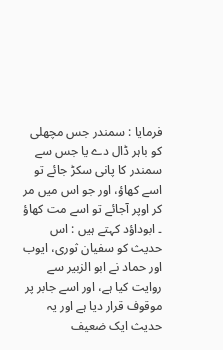فرمایا : سمندر جس مچھلی کو باہر ڈال دے یا جس سے سمندر کا پانی سکڑ جائے تو اسے کھاؤ، اور جو اس میں مر کر اوپر آجائے تو اسے مت کھاؤ ۔ ابوداؤد کہتے ہیں : اس حدیث کو سفیان ثوری، ایوب اور حماد نے ابو الزبیر سے روایت کیا ہے، اور اسے جابر پر موقوف قرار دیا ہے اور یہ حدیث ایک ضعیف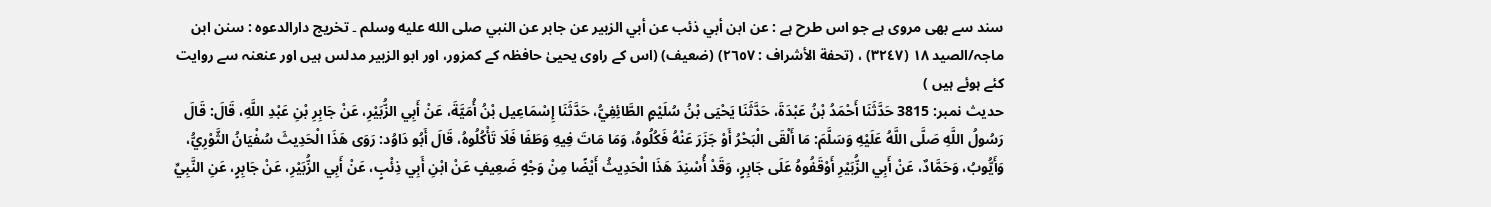سند سے بھی مروی ہے جو اس طرح ہے : عن ابن أبي ذئب عن أبي الزبير عن جابر عن النبي صلى الله عليه وسلم ۔ تخریج دارالدعوہ : سنن ابن ماجہ/الصید ١٨ (٣٢٤٧) ، (تحفة الأشراف : ٢٦٥٧) (ضعیف) (اس کے راوی یحییٰ حافظہ کے کمزور، اور ابو الزبیر مدلس ہیں اور عنعنہ سے روایت کئے ہوئے ہیں )
حدیث نمبر: 3815 حَدَّثَنَا أَحْمَدُ بْنُ عَبْدَةَ، حَدَّثَنَا يَحْيَى بْنُ سُلَيْمٍ الطَّائِفِيُّ، حَدَّثَنَا إِسْمَاعِيل بْنُ أُمَيَّةَ، عَنْ أَبِي الزُّبَيْرِ، عَنْ جَابِرِ بْنِ عَبْدِ اللَّهِ، قَالَ: قَالَ رَسُولُ اللَّهِ صَلَّى اللَّهُ عَلَيْهِ وَسَلَّمَ: مَا أَلْقَى الْبَحْرُ أَوْ جَزَرَ عَنْهُ فَكُلُوهُ، وَمَا مَاتَ فِيهِ وَطَفَا فَلَا تَأْكُلُوهُ، قَالَ أَبُو دَاوُد: رَوَى هَذَا الْحَدِيثَ سُفْيَانُ الثَّوْرِيُّ، وَأَيُّوبُ، وَحَمَّادٌ، عَنْ أَبِي الزُّبَيْرِ أَوْقَفُوهُ عَلَى جَابِرٍ، وَقَدْ أُسْنِدَ هَذَا الْحَدِيثُ أَيْضًا مِنْ وَجْهٍ ضَعِيفٍ عَنْ ابْنِ أَبِي ذِئْبٍ، عَنْ أَبِي الزُّبَيْرِ، عَنْ جَابِرٍ، عَنِ النَّبِيِّ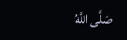صَلَّى اللَّهُ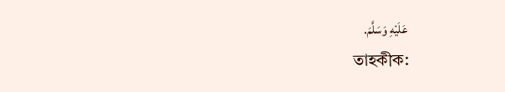عَلَيْهِ وَسَلَّمَ.
তাহকীক: